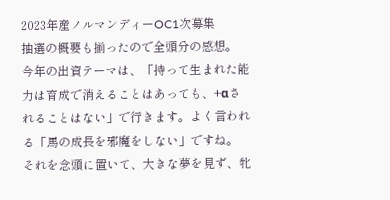2023年産ノルマンディーOC1次募集
抽選の概要も揃ったので全頭分の感想。
今年の出資テーマは、「持って生まれた能力は育成で消えることはあっても、+αされることはない」で行きます。よく言われる「馬の成長を邪魔をしない」ですね。
それを念頭に置いて、大きな夢を見ず、牝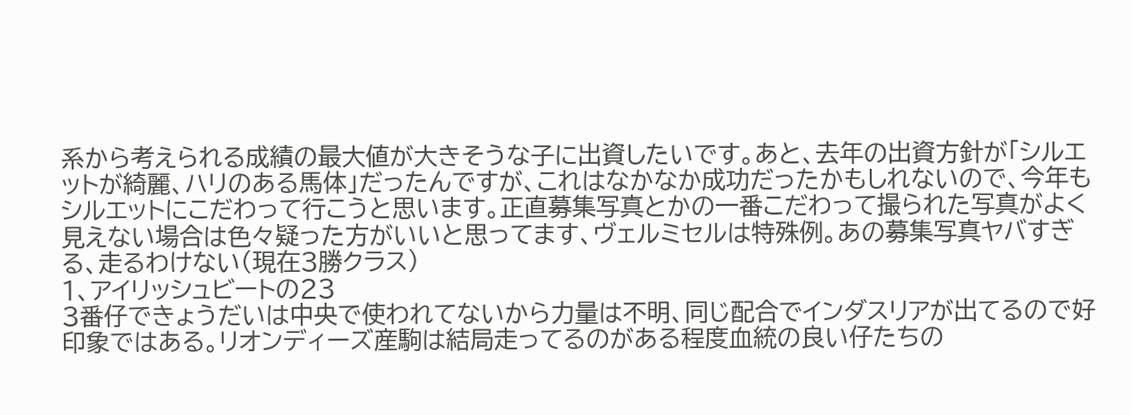系から考えられる成績の最大値が大きそうな子に出資したいです。あと、去年の出資方針が「シルエットが綺麗、ハリのある馬体」だったんですが、これはなかなか成功だったかもしれないので、今年もシルエットにこだわって行こうと思います。正直募集写真とかの一番こだわって撮られた写真がよく見えない場合は色々疑った方がいいと思ってます、ヴェルミセルは特殊例。あの募集写真ヤバすぎる、走るわけない(現在3勝クラス)
1、アイリッシュビートの23
3番仔できょうだいは中央で使われてないから力量は不明、同じ配合でインダスリアが出てるので好印象ではある。リオンディーズ産駒は結局走ってるのがある程度血統の良い仔たちの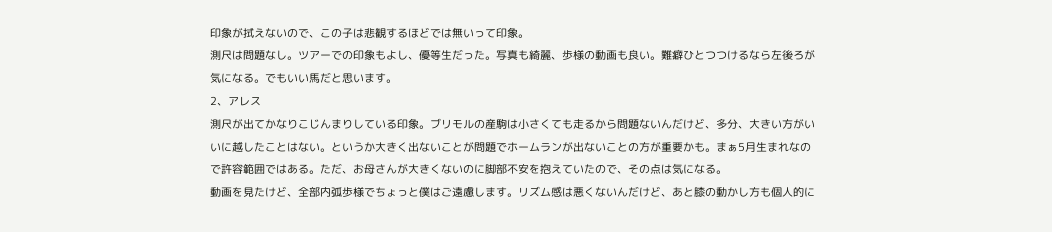印象が拭えないので、この子は悲観するほどでは無いって印象。
測尺は問題なし。ツアーでの印象もよし、優等生だった。写真も綺麗、歩様の動画も良い。難癖ひとつつけるなら左後ろが気になる。でもいい馬だと思います。
2、アレス
測尺が出てかなりこじんまりしている印象。ブリモルの産駒は小さくても走るから問題ないんだけど、多分、大きい方がいいに越したことはない。というか大きく出ないことが問題でホームランが出ないことの方が重要かも。まぁ5月生まれなので許容範囲ではある。ただ、お母さんが大きくないのに脚部不安を抱えていたので、その点は気になる。
動画を見たけど、全部内弧歩様でちょっと僕はご遠慮します。リズム感は悪くないんだけど、あと膝の動かし方も個人的に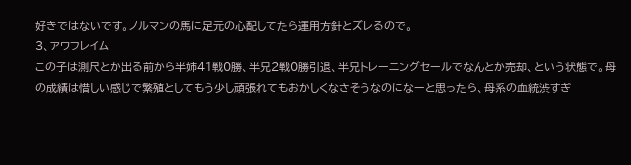好きではないです。ノルマンの馬に足元の心配してたら運用方針とズレるので。
3、アワフレイム
この子は測尺とか出る前から半姉41戦0勝、半兄2戦0勝引退、半兄トレーニングセールでなんとか売却、という状態で。母の成績は惜しい感じで繁殖としてもう少し頑張れてもおかしくなさそうなのになーと思ったら、母系の血統渋すぎ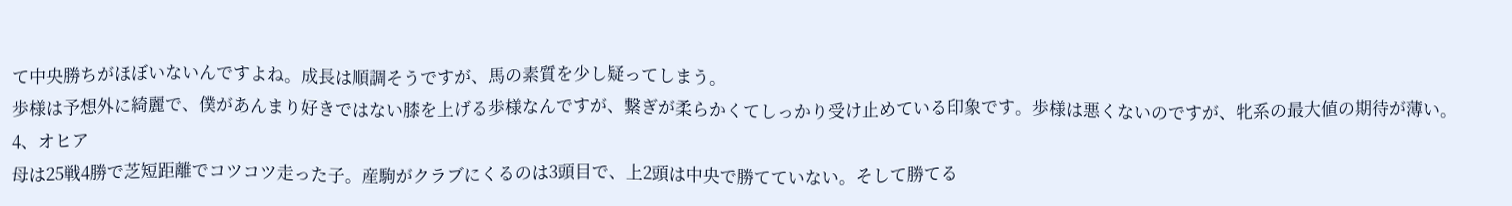て中央勝ちがほぼいないんですよね。成長は順調そうですが、馬の素質を少し疑ってしまう。
歩様は予想外に綺麗で、僕があんまり好きではない膝を上げる歩様なんですが、繋ぎが柔らかくてしっかり受け止めている印象です。歩様は悪くないのですが、牝系の最大値の期待が薄い。
4、オヒア
母は25戦4勝で芝短距離でコツコツ走った子。産駒がクラブにくるのは3頭目で、上2頭は中央で勝てていない。そして勝てる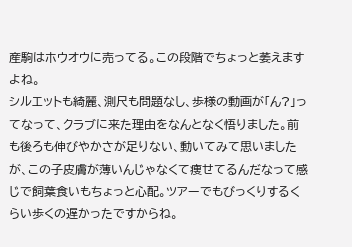産駒はホウオウに売ってる。この段階でちょっと萎えますよね。
シルエットも綺麗、測尺も問題なし、歩様の動画が「ん?」ってなって、クラブに来た理由をなんとなく悟りました。前も後ろも伸びやかさが足りない、動いてみて思いましたが、この子皮膚が薄いんじゃなくて痩せてるんだなって感じで飼葉食いもちょっと心配。ツアーでもびっくりするくらい歩くの遅かったですからね。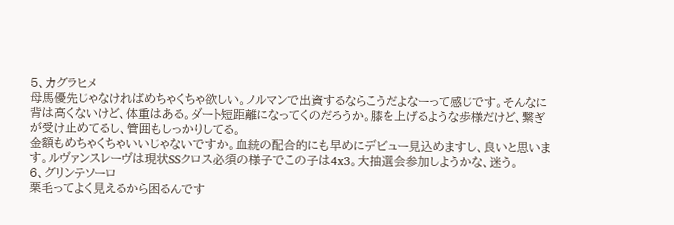5、カグラヒメ
母馬優先じゃなければめちゃくちゃ欲しい。ノルマンで出資するならこうだよなーって感じです。そんなに背は高くないけど、体重はある。ダート短距離になってくのだろうか。膝を上げるような歩様だけど、繋ぎが受け止めてるし、管囲もしっかりしてる。
金額もめちゃくちゃいいじゃないですか。血統の配合的にも早めにデビュー見込めますし、良いと思います。ルヴァンスレーヴは現状SSクロス必須の様子でこの子は4x3。大抽選会参加しようかな、迷う。
6、グリンテソーロ
栗毛ってよく見えるから困るんです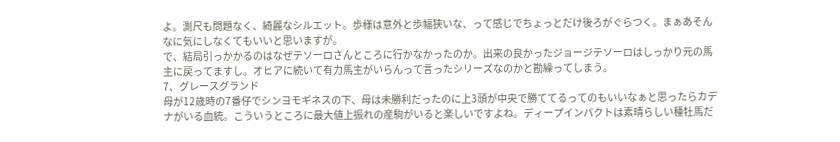よ。測尺も問題なく、綺麗なシルエット。歩様は意外と歩幅狭いな、って感じでちょっとだけ後ろがぐらつく。まぁあそんなに気にしなくてもいいと思いますが。
で、結局引っかかるのはなぜテソーロさんところに行かなかったのか。出来の良かったジョージテソーロはしっかり元の馬主に戻ってますし。オヒアに続いて有力馬主がいらんって言ったシリーズなのかと勘繰ってしまう。
7、グレースグランド
母が12歳時の7番仔でシンヨモギネスの下、母は未勝利だったのに上3頭が中央で勝ててるってのもいいなぁと思ったらカデナがいる血統。こういうところに最大値上振れの産駒がいると楽しいですよね。ディープインパクトは素晴らしい種牡馬だ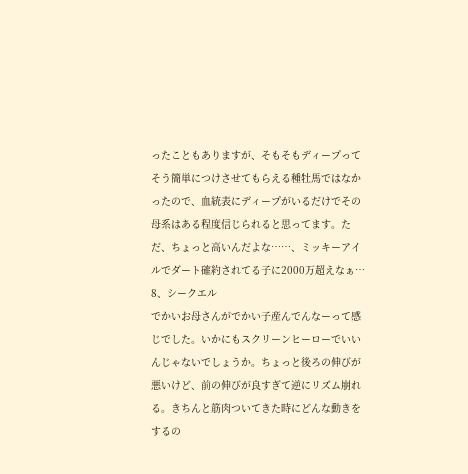ったこともありますが、そもそもディープってそう簡単につけさせてもらえる種牡馬ではなかったので、血統表にディープがいるだけでその母系はある程度信じられると思ってます。ただ、ちょっと高いんだよな……、ミッキーアイルでダート確約されてる子に2000万超えなぁ…
8、シークエル
でかいお母さんがでかい子産んでんなーって感じでした。いかにもスクリーンヒーローでいいんじゃないでしょうか。ちょっと後ろの伸びが悪いけど、前の伸びが良すぎて逆にリズム崩れる。きちんと筋肉ついてきた時にどんな動きをするの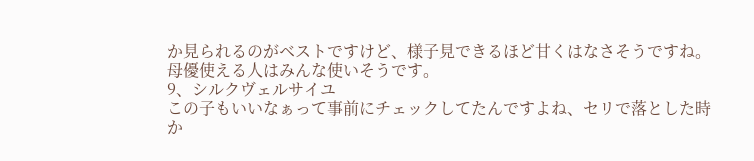か見られるのがベストですけど、様子見できるほど甘くはなさそうですね。母優使える人はみんな使いそうです。
9、シルクヴェルサイユ
この子もいいなぁって事前にチェックしてたんですよね、セリで落とした時か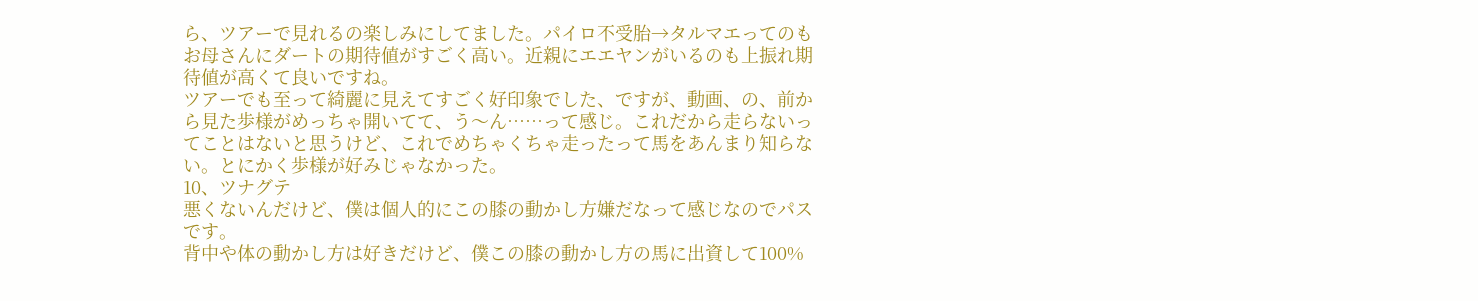ら、ツアーで見れるの楽しみにしてました。パイロ不受胎→タルマエってのもお母さんにダートの期待値がすごく高い。近親にエエヤンがいるのも上振れ期待値が高くて良いですね。
ツアーでも至って綺麗に見えてすごく好印象でした、ですが、動画、の、前から見た歩様がめっちゃ開いてて、う〜ん……って感じ。これだから走らないってことはないと思うけど、これでめちゃくちゃ走ったって馬をあんまり知らない。とにかく歩様が好みじゃなかった。
10、ツナグテ
悪くないんだけど、僕は個人的にこの膝の動かし方嫌だなって感じなのでパスです。
背中や体の動かし方は好きだけど、僕この膝の動かし方の馬に出資して100%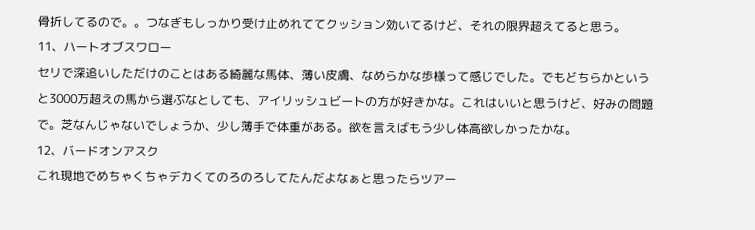骨折してるので。。つなぎもしっかり受け止めれててクッション効いてるけど、それの限界超えてると思う。
11、ハートオブスワロー
セリで深追いしただけのことはある綺麗な馬体、薄い皮膚、なめらかな歩様って感じでした。でもどちらかというと3000万超えの馬から選ぶなとしても、アイリッシュビートの方が好きかな。これはいいと思うけど、好みの問題で。芝なんじゃないでしょうか、少し薄手で体重がある。欲を言えばもう少し体高欲しかったかな。
12、バードオンアスク
これ現地でめちゃくちゃデカくてのろのろしてたんだよなぁと思ったらツアー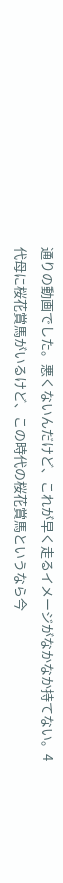通りの動画でした。悪くないんだけど、これが早く走るイメージがなかなか持てない。4代母に桜花賞馬がいるけど、この時代の桜花賞馬というなら今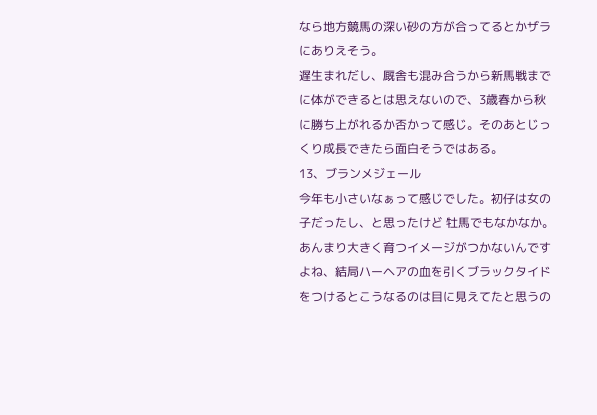なら地方競馬の深い砂の方が合ってるとかザラにありえそう。
遅生まれだし、厩舎も混み合うから新馬戦までに体ができるとは思えないので、3歳春から秋に勝ち上がれるか否かって感じ。そのあとじっくり成長できたら面白そうではある。
13、ブランメジェール
今年も小さいなぁって感じでした。初仔は女の子だったし、と思ったけど 牡馬でもなかなか。あんまり大きく育つイメージがつかないんですよね、結局ハーヘアの血を引くブラックタイドをつけるとこうなるのは目に見えてたと思うの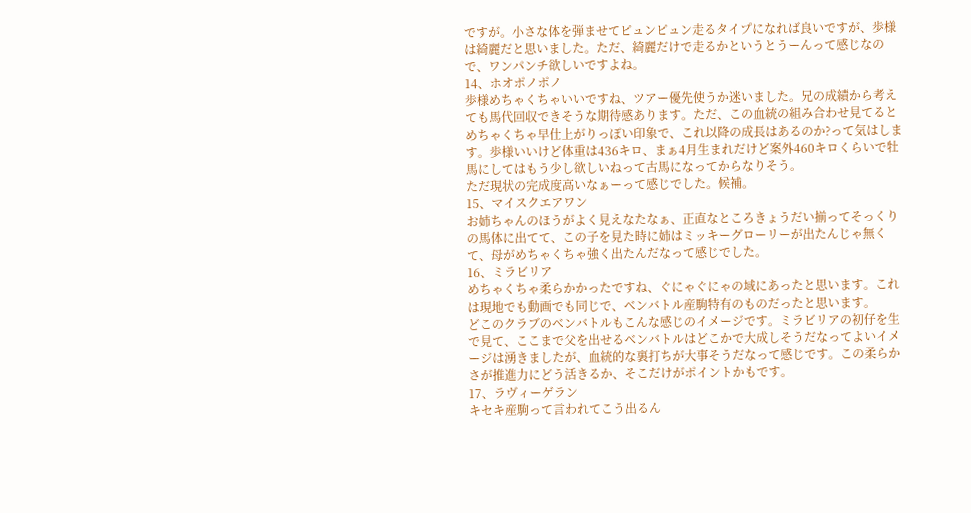ですが。小さな体を弾ませてピュンピュン走るタイプになれば良いですが、歩様は綺麗だと思いました。ただ、綺麗だけで走るかというとうーんって感じなので、ワンパンチ欲しいですよね。
14、ホオポノポノ
歩様めちゃくちゃいいですね、ツアー優先使うか迷いました。兄の成績から考えても馬代回収できそうな期待感あります。ただ、この血統の組み合わせ見てるとめちゃくちゃ早仕上がりっぽい印象で、これ以降の成長はあるのか?って気はします。歩様いいけど体重は436キロ、まぁ4月生まれだけど案外460キロくらいで牡馬にしてはもう少し欲しいねって古馬になってからなりそう。
ただ現状の完成度高いなぁーって感じでした。候補。
15、マイスクエアワン
お姉ちゃんのほうがよく見えなたなぁ、正直なところきょうだい揃ってそっくりの馬体に出てて、この子を見た時に姉はミッキーグローリーが出たんじゃ無くて、母がめちゃくちゃ強く出たんだなって感じでした。
16、ミラビリア
めちゃくちゃ柔らかかったですね、ぐにゃぐにゃの域にあったと思います。これは現地でも動画でも同じで、ベンバトル産駒特有のものだったと思います。
どこのクラブのベンバトルもこんな感じのイメージです。ミラビリアの初仔を生で見て、ここまで父を出せるベンバトルはどこかで大成しそうだなってよいイメージは湧きましたが、血統的な裏打ちが大事そうだなって感じです。この柔らかさが推進力にどう活きるか、そこだけがポイントかもです。
17、ラヴィーゲラン
キセキ産駒って言われてこう出るん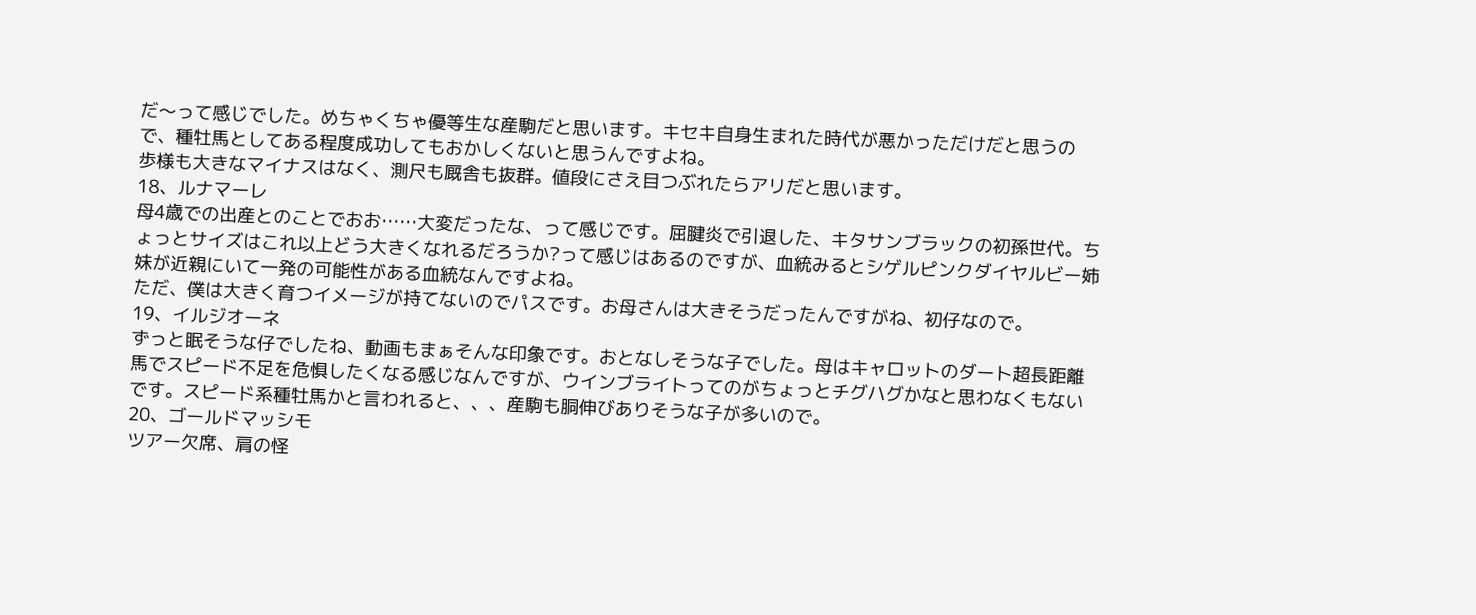だ〜って感じでした。めちゃくちゃ優等生な産駒だと思います。キセキ自身生まれた時代が悪かっただけだと思うので、種牡馬としてある程度成功してもおかしくないと思うんですよね。
歩様も大きなマイナスはなく、測尺も厩舎も抜群。値段にさえ目つぶれたらアリだと思います。
18、ルナマーレ
母4歳での出産とのことでおお……大変だったな、って感じです。屈腱炎で引退した、キタサンブラックの初孫世代。ちょっとサイズはこれ以上どう大きくなれるだろうか?って感じはあるのですが、血統みるとシゲルピンクダイヤルビー姉妹が近親にいて一発の可能性がある血統なんですよね。
ただ、僕は大きく育つイメージが持てないのでパスです。お母さんは大きそうだったんですがね、初仔なので。
19、イルジオーネ
ずっと眠そうな仔でしたね、動画もまぁそんな印象です。おとなしそうな子でした。母はキャロットのダート超長距離馬でスピード不足を危惧したくなる感じなんですが、ウインブライトってのがちょっとチグハグかなと思わなくもないです。スピード系種牡馬かと言われると、、、産駒も胴伸びありそうな子が多いので。
20、ゴールドマッシモ
ツアー欠席、肩の怪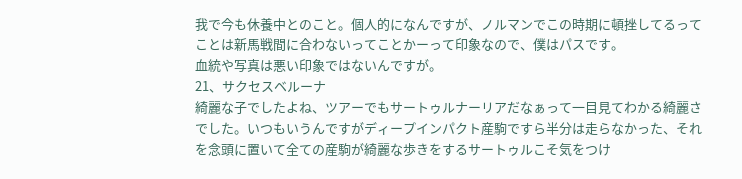我で今も休養中とのこと。個人的になんですが、ノルマンでこの時期に頓挫してるってことは新馬戦間に合わないってことかーって印象なので、僕はパスです。
血統や写真は悪い印象ではないんですが。
21、サクセスベルーナ
綺麗な子でしたよね、ツアーでもサートゥルナーリアだなぁって一目見てわかる綺麗さでした。いつもいうんですがディープインパクト産駒ですら半分は走らなかった、それを念頭に置いて全ての産駒が綺麗な歩きをするサートゥルこそ気をつけ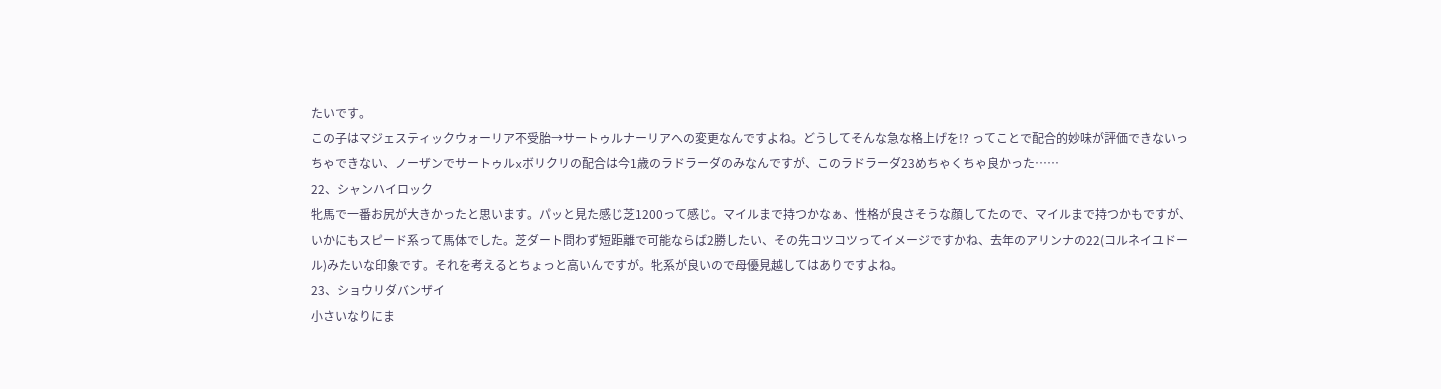たいです。
この子はマジェスティックウォーリア不受胎→サートゥルナーリアへの変更なんですよね。どうしてそんな急な格上げを!? ってことで配合的妙味が評価できないっちゃできない、ノーザンでサートゥルxボリクリの配合は今1歳のラドラーダのみなんですが、このラドラーダ23めちゃくちゃ良かった……
22、シャンハイロック
牝馬で一番お尻が大きかったと思います。パッと見た感じ芝1200って感じ。マイルまで持つかなぁ、性格が良さそうな顔してたので、マイルまで持つかもですが、いかにもスピード系って馬体でした。芝ダート問わず短距離で可能ならば2勝したい、その先コツコツってイメージですかね、去年のアリンナの22(コルネイユドール)みたいな印象です。それを考えるとちょっと高いんですが。牝系が良いので母優見越してはありですよね。
23、ショウリダバンザイ
小さいなりにま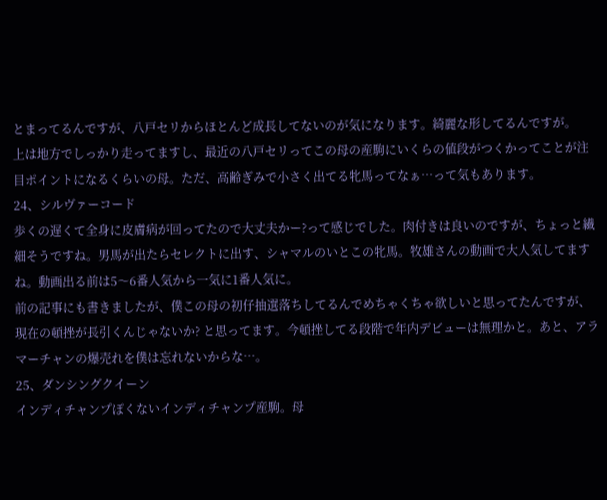とまってるんですが、八戸セリからほとんど成長してないのが気になります。綺麗な形してるんですが。
上は地方でしっかり走ってますし、最近の八戸セリってこの母の産駒にいくらの値段がつくかってことが注目ポイントになるくらいの母。ただ、高齢ぎみで小さく出てる牝馬ってなぁ…って気もあります。
24、シルヴァーコード
歩くの遅くて全身に皮膚病が回ってたので大丈夫かー?って感じでした。肉付きは良いのですが、ちょっと繊細そうですね。男馬が出たらセレクトに出す、シャマルのいとこの牝馬。牧雄さんの動画で大人気してますね。動画出る前は5〜6番人気から一気に1番人気に。
前の記事にも書きましたが、僕この母の初仔抽選落ちしてるんでめちゃくちゃ欲しいと思ってたんですが、現在の頓挫が長引くんじゃないか? と思ってます。今頓挫してる段階で年内デビューは無理かと。あと、アラマーチャンの爆売れを僕は忘れないからな…。
25、ダンシングクイーン
インディチャンプぽくないインディチャンプ産駒。母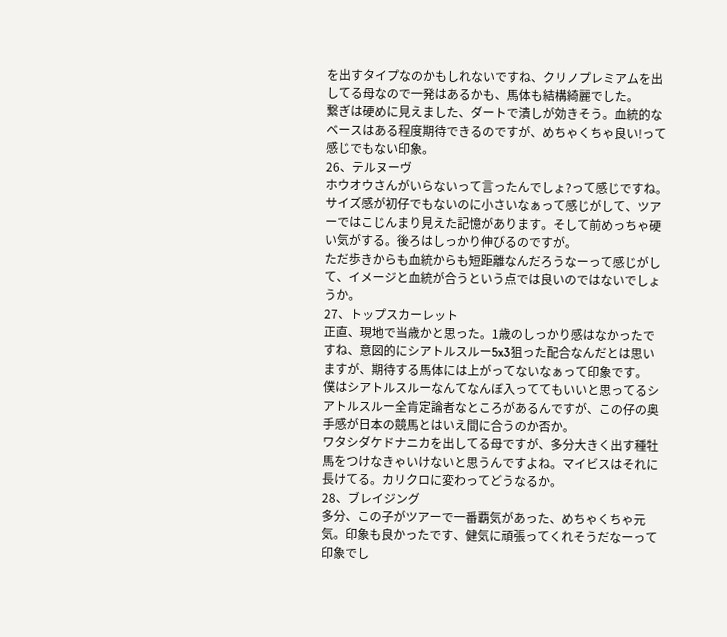を出すタイプなのかもしれないですね、クリノプレミアムを出してる母なので一発はあるかも、馬体も結構綺麗でした。
繋ぎは硬めに見えました、ダートで潰しが効きそう。血統的なベースはある程度期待できるのですが、めちゃくちゃ良い!って感じでもない印象。
26、テルヌーヴ
ホウオウさんがいらないって言ったんでしょ?って感じですね。サイズ感が初仔でもないのに小さいなぁって感じがして、ツアーではこじんまり見えた記憶があります。そして前めっちゃ硬い気がする。後ろはしっかり伸びるのですが。
ただ歩きからも血統からも短距離なんだろうなーって感じがして、イメージと血統が合うという点では良いのではないでしょうか。
27、トップスカーレット
正直、現地で当歳かと思った。1歳のしっかり感はなかったですね、意図的にシアトルスルー5x3狙った配合なんだとは思いますが、期待する馬体には上がってないなぁって印象です。
僕はシアトルスルーなんてなんぼ入っててもいいと思ってるシアトルスルー全肯定論者なところがあるんですが、この仔の奥手感が日本の競馬とはいえ間に合うのか否か。
ワタシダケドナニカを出してる母ですが、多分大きく出す種牡馬をつけなきゃいけないと思うんですよね。マイビスはそれに長けてる。カリクロに変わってどうなるか。
28、ブレイジング
多分、この子がツアーで一番覇気があった、めちゃくちゃ元気。印象も良かったです、健気に頑張ってくれそうだなーって印象でし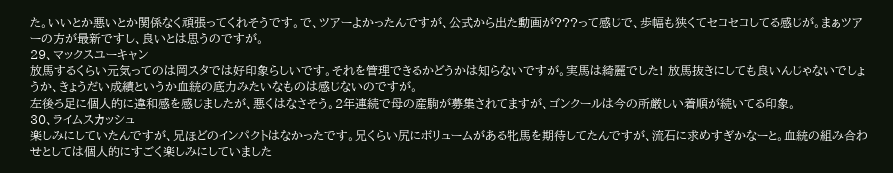た。いいとか悪いとか関係なく頑張ってくれそうです。で、ツアーよかったんですが、公式から出た動画が???って感じで、歩幅も狭くてセコセコしてる感じが。まぁツアーの方が最新ですし、良いとは思うのですが。
29、マックスユーキャン
放馬するくらい元気ってのは岡スタでは好印象らしいです。それを管理できるかどうかは知らないですが。実馬は綺麗でした! 放馬抜きにしても良いんじゃないでしょうか、きょうだい成績というか血統の底力みたいなものは感じないのですが。
左後ろ足に個人的に違和感を感じましたが、悪くはなさそう。2年連続で母の産駒が募集されてますが、ゴンクールは今の所厳しい着順が続いてる印象。
30、ライムスカッシュ
楽しみにしていたんですが、兄ほどのインパクトはなかったです。兄くらい尻にボリュームがある牝馬を期待してたんですが、流石に求めすぎかなーと。血統の組み合わせとしては個人的にすごく楽しみにしていました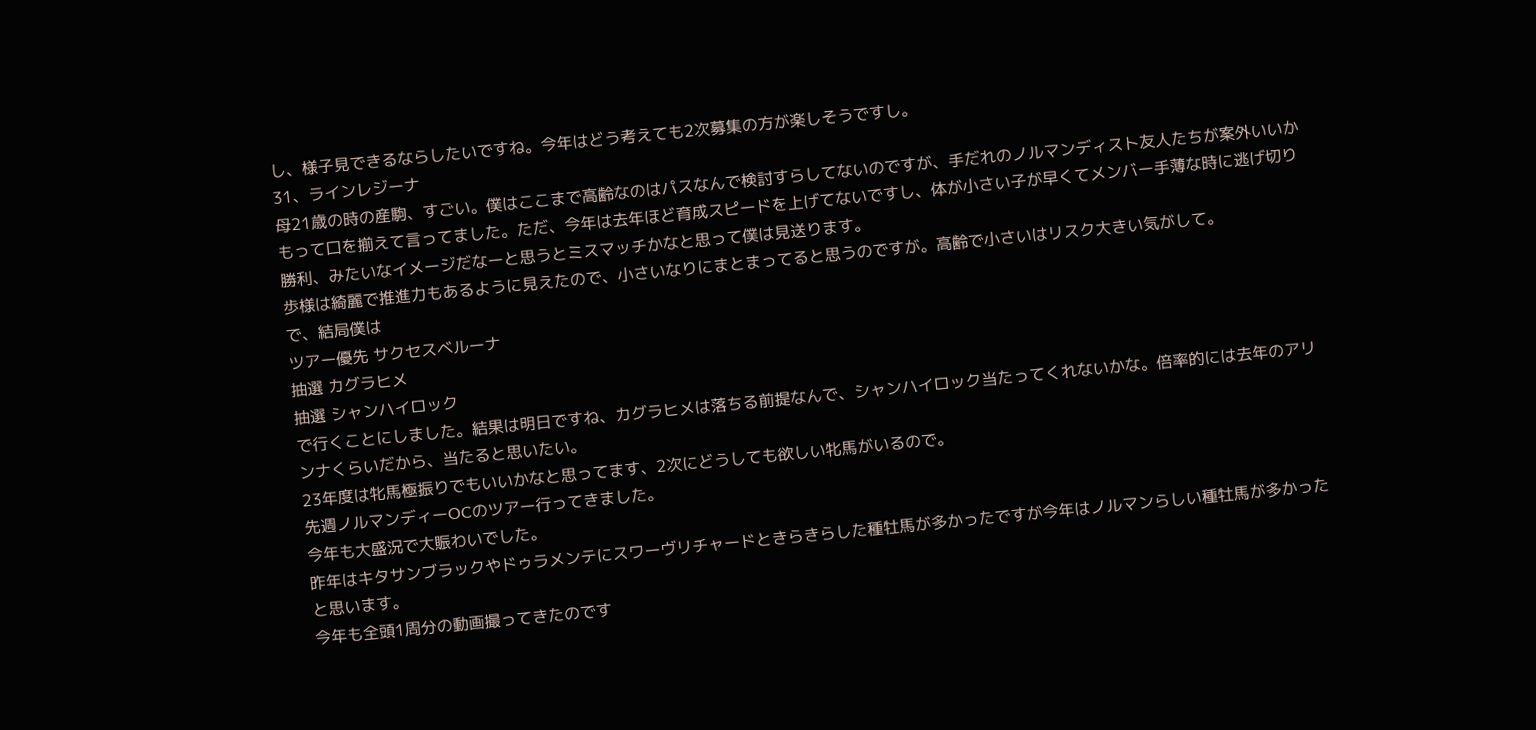し、様子見できるならしたいですね。今年はどう考えても2次募集の方が楽しそうですし。
31、ラインレジーナ
母21歳の時の産駒、すごい。僕はここまで高齢なのはパスなんで検討すらしてないのですが、手だれのノルマンディスト友人たちが案外いいかもって口を揃えて言ってました。ただ、今年は去年ほど育成スピードを上げてないですし、体が小さい子が早くてメンバー手薄な時に逃げ切り勝利、みたいなイメージだなーと思うとミスマッチかなと思って僕は見送ります。
歩様は綺麗で推進力もあるように見えたので、小さいなりにまとまってると思うのですが。高齢で小さいはリスク大きい気がして。
で、結局僕は
ツアー優先 サクセスベルーナ
抽選 カグラヒメ
抽選 シャンハイロック
で行くことにしました。結果は明日ですね、カグラヒメは落ちる前提なんで、シャンハイロック当たってくれないかな。倍率的には去年のアリンナくらいだから、当たると思いたい。
23年度は牝馬極振りでもいいかなと思ってます、2次にどうしても欲しい牝馬がいるので。
先週ノルマンディーOCのツアー行ってきました。
今年も大盛況で大賑わいでした。
昨年はキタサンブラックやドゥラメンテにスワーヴリチャードときらきらした種牡馬が多かったですが今年はノルマンらしい種牡馬が多かったと思います。
今年も全頭1周分の動画撮ってきたのです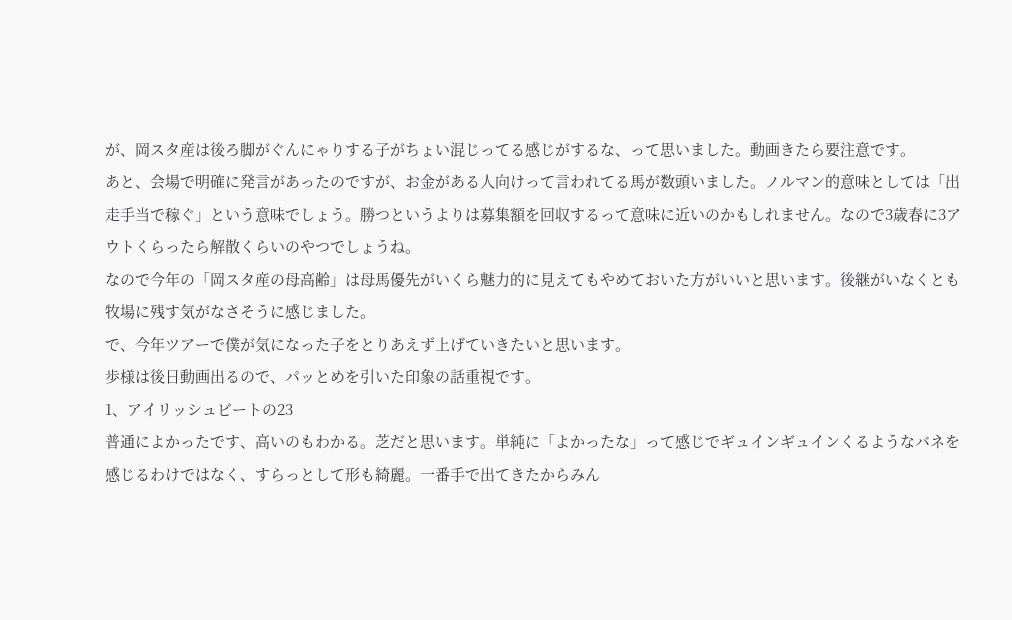が、岡スタ産は後ろ脚がぐんにゃりする子がちょい混じってる感じがするな、って思いました。動画きたら要注意です。
あと、会場で明確に発言があったのですが、お金がある人向けって言われてる馬が数頭いました。ノルマン的意味としては「出走手当で稼ぐ」という意味でしょう。勝つというよりは募集額を回収するって意味に近いのかもしれません。なので3歳春に3アウトくらったら解散くらいのやつでしょうね。
なので今年の「岡スタ産の母高齢」は母馬優先がいくら魅力的に見えてもやめておいた方がいいと思います。後継がいなくとも牧場に残す気がなさそうに感じました。
で、今年ツアーで僕が気になった子をとりあえず上げていきたいと思います。
歩様は後日動画出るので、パッとめを引いた印象の話重視です。
1、アイリッシュビートの23
普通によかったです、高いのもわかる。芝だと思います。単純に「よかったな」って感じでギュインギュインくるようなバネを感じるわけではなく、すらっとして形も綺麗。一番手で出てきたからみん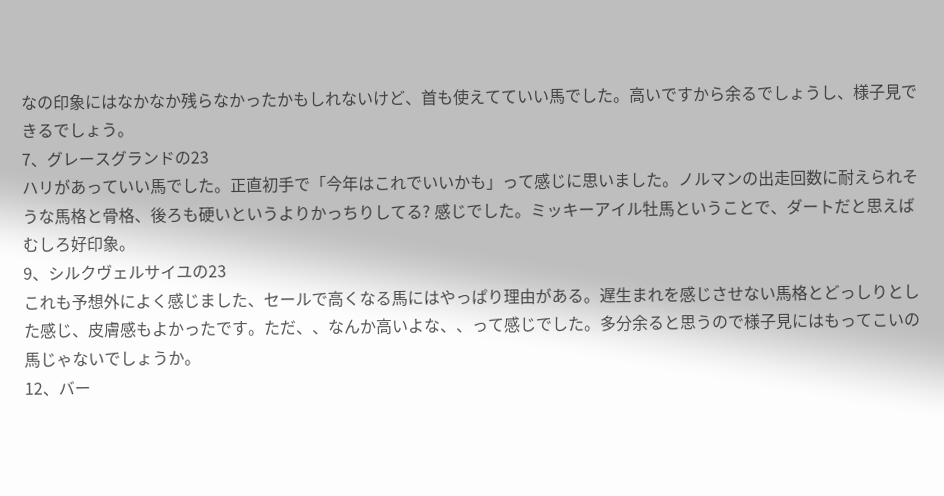なの印象にはなかなか残らなかったかもしれないけど、首も使えてていい馬でした。高いですから余るでしょうし、様子見できるでしょう。
7、グレースグランドの23
ハリがあっていい馬でした。正直初手で「今年はこれでいいかも」って感じに思いました。ノルマンの出走回数に耐えられそうな馬格と骨格、後ろも硬いというよりかっちりしてる? 感じでした。ミッキーアイル牡馬ということで、ダートだと思えばむしろ好印象。
9、シルクヴェルサイユの23
これも予想外によく感じました、セールで高くなる馬にはやっぱり理由がある。遅生まれを感じさせない馬格とどっしりとした感じ、皮膚感もよかったです。ただ、、なんか高いよな、、って感じでした。多分余ると思うので様子見にはもってこいの馬じゃないでしょうか。
12、バー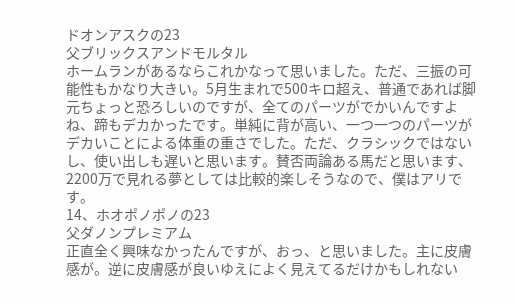ドオンアスクの23
父ブリックスアンドモルタル
ホームランがあるならこれかなって思いました。ただ、三振の可能性もかなり大きい。5月生まれで500キロ超え、普通であれば脚元ちょっと恐ろしいのですが、全てのパーツがでかいんですよね、蹄もデカかったです。単純に背が高い、一つ一つのパーツがデカいことによる体重の重さでした。ただ、クラシックではないし、使い出しも遅いと思います。賛否両論ある馬だと思います、2200万で見れる夢としては比較的楽しそうなので、僕はアリです。
14、ホオポノポノの23
父ダノンプレミアム
正直全く興味なかったんですが、おっ、と思いました。主に皮膚感が。逆に皮膚感が良いゆえによく見えてるだけかもしれない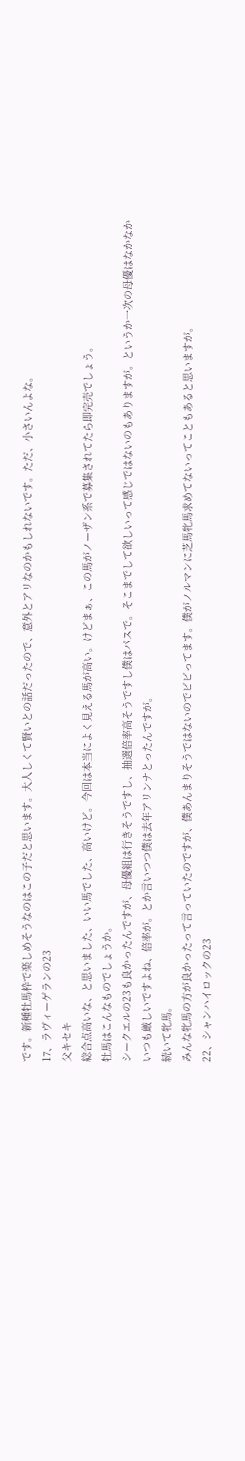です。新種牡馬枠で楽しめそうなのはこの子だと思います。大人しくて賢いとの話だったので、意外とアリなのかもしれないです。ただ、小さいんよな。
17、ラヴィーゲランの23
父キセキ
総合点高いな、と思いました、いい馬でした、高いけど。今回は本当によく見える馬が高い。けどまぁ、この馬がノーザン系で募集されてたら即完売でしょう。
牡馬はこんなものでしょうか。
シークエルの23も良かったんですが、母優組は行きそうですし、抽選倍率高そうですし僕はパスで。そこまでして欲しいって感じではないのもありますが。というか一次の母優はなかなかいつも厳しいですよね、倍率が。とか言いつつ僕は去年アリンナとったんですが。
続いて牝馬。
みんな牝馬の方が良かったって言っていたのですが、僕あんまりそうではないのでビビってます。僕がノルマンに芝馬牝馬求めてないってこともあると思いますが。
22、シャンハイロックの23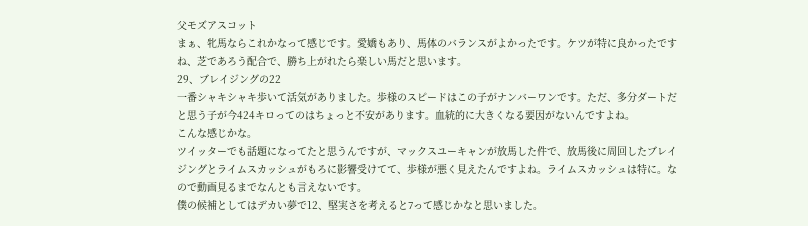父モズアスコット
まぁ、牝馬ならこれかなって感じです。愛嬌もあり、馬体のバランスがよかったです。ケツが特に良かったですね、芝であろう配合で、勝ち上がれたら楽しい馬だと思います。
29、ブレイジングの22
一番シャキシャキ歩いて活気がありました。歩様のスピードはこの子がナンバーワンです。ただ、多分ダートだと思う子が今424キロってのはちょっと不安があります。血統的に大きくなる要因がないんですよね。
こんな感じかな。
ツイッターでも話題になってたと思うんですが、マックスユーキャンが放馬した件で、放馬後に周回したブレイジングとライムスカッシュがもろに影響受けてて、歩様が悪く見えたんですよね。ライムスカッシュは特に。なので動画見るまでなんとも言えないです。
僕の候補としてはデカい夢で12、堅実さを考えると7って感じかなと思いました。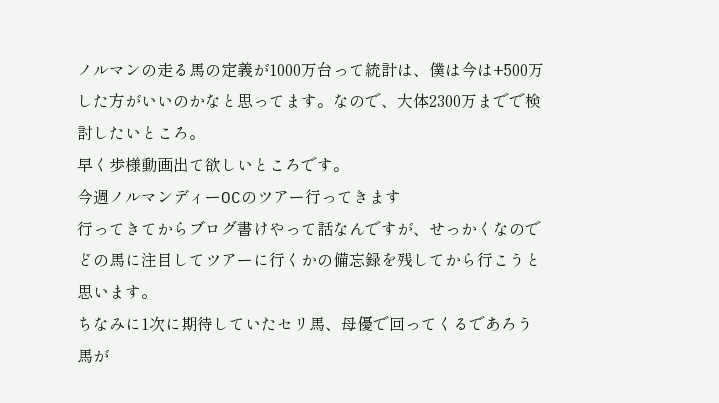ノルマンの走る馬の定義が1000万台って統計は、僕は今は+500万した方がいいのかなと思ってます。なので、大体2300万までで検討したいところ。
早く歩様動画出て欲しいところです。
今週ノルマンディーOCのツアー行ってきます
行ってきてからブログ書けやって話なんですが、せっかくなのでどの馬に注目してツアーに行くかの備忘録を残してから行こうと思います。
ちなみに1次に期待していたセリ馬、母優で回ってくるであろう馬が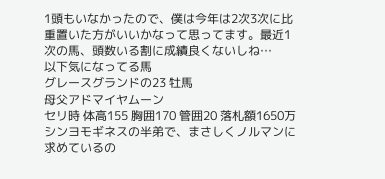1頭もいなかったので、僕は今年は2次3次に比重置いた方がいいかなって思ってます。最近1次の馬、頭数いる割に成績良くないしね…
以下気になってる馬
グレースグランドの23 牡馬
母父アドマイヤムーン
セリ時 体高155 胸囲170 管囲20 落札額1650万
シンヨモギネスの半弟で、まさしくノルマンに求めているの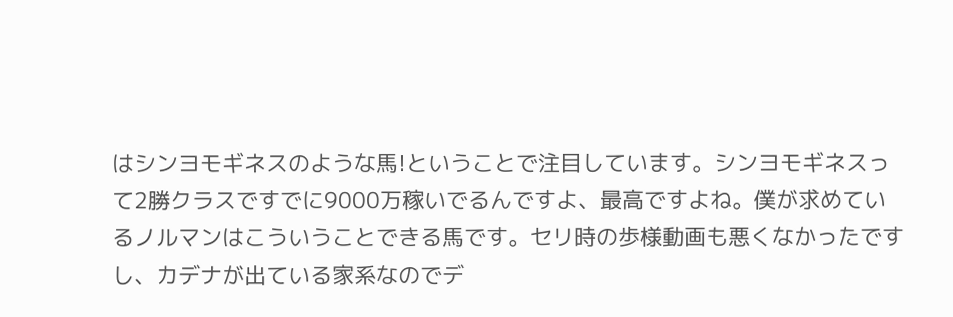はシンヨモギネスのような馬!ということで注目しています。シンヨモギネスって2勝クラスですでに9000万稼いでるんですよ、最高ですよね。僕が求めているノルマンはこういうことできる馬です。セリ時の歩様動画も悪くなかったですし、カデナが出ている家系なのでデ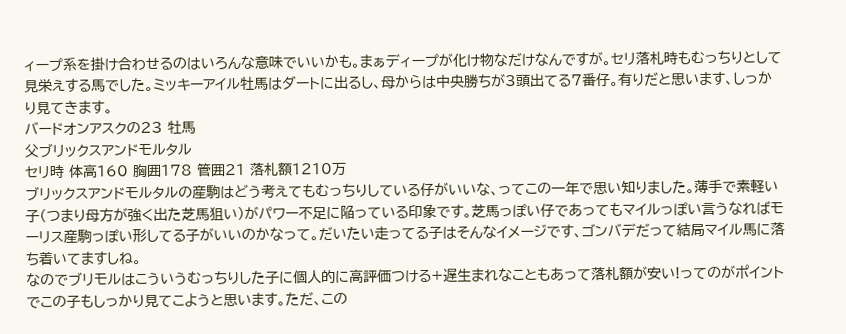ィープ系を掛け合わせるのはいろんな意味でいいかも。まぁディープが化け物なだけなんですが。セリ落札時もむっちりとして見栄えする馬でした。ミッキーアイル牡馬はダートに出るし、母からは中央勝ちが3頭出てる7番仔。有りだと思います、しっかり見てきます。
バードオンアスクの23 牡馬
父ブリックスアンドモルタル
セリ時 体高160 胸囲178 管囲21 落札額1210万
ブリックスアンドモルタルの産駒はどう考えてもむっちりしている仔がいいな、ってこの一年で思い知りました。薄手で素軽い子(つまり母方が強く出た芝馬狙い)がパワー不足に陥っている印象です。芝馬っぽい仔であってもマイルっぽい言うなればモーリス産駒っぽい形してる子がいいのかなって。だいたい走ってる子はそんなイメージです、ゴンバデだって結局マイル馬に落ち着いてますしね。
なのでブリモルはこういうむっちりした子に個人的に高評価つける+遅生まれなこともあって落札額が安い!ってのがポイントでこの子もしっかり見てこようと思います。ただ、この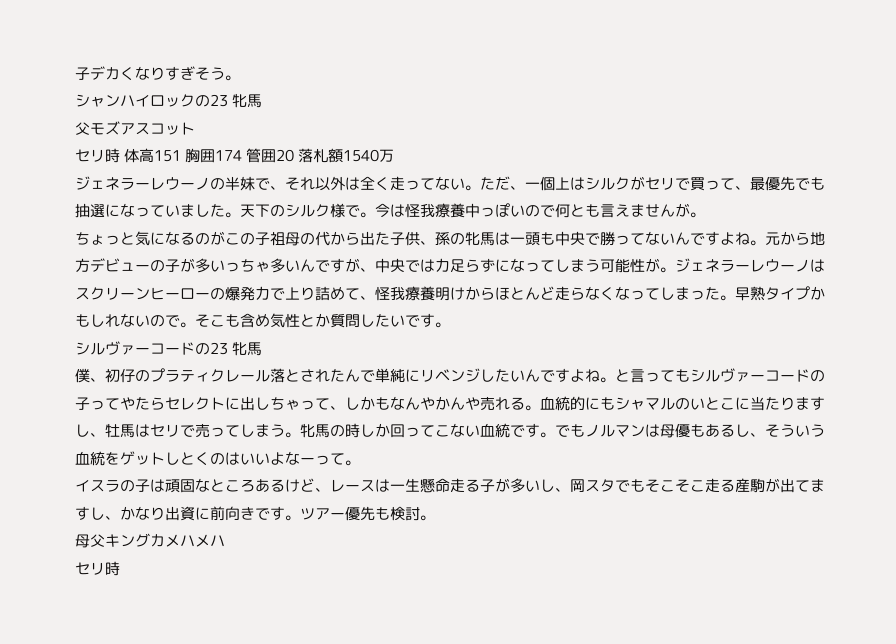子デカくなりすぎそう。
シャンハイロックの23 牝馬
父モズアスコット
セリ時 体高151 胸囲174 管囲20 落札額1540万
ジェネラーレウーノの半妹で、それ以外は全く走ってない。ただ、一個上はシルクがセリで買って、最優先でも抽選になっていました。天下のシルク様で。今は怪我療養中っぽいので何とも言えませんが。
ちょっと気になるのがこの子祖母の代から出た子供、孫の牝馬は一頭も中央で勝ってないんですよね。元から地方デビューの子が多いっちゃ多いんですが、中央では力足らずになってしまう可能性が。ジェネラーレウーノはスクリーンヒーローの爆発力で上り詰めて、怪我療養明けからほとんど走らなくなってしまった。早熟タイプかもしれないので。そこも含め気性とか質問したいです。
シルヴァーコードの23 牝馬
僕、初仔のプラティクレール落とされたんで単純にリベンジしたいんですよね。と言ってもシルヴァーコードの子ってやたらセレクトに出しちゃって、しかもなんやかんや売れる。血統的にもシャマルのいとこに当たりますし、牡馬はセリで売ってしまう。牝馬の時しか回ってこない血統です。でもノルマンは母優もあるし、そういう血統をゲットしとくのはいいよなーって。
イスラの子は頑固なところあるけど、レースは一生懸命走る子が多いし、岡スタでもそこそこ走る産駒が出てますし、かなり出資に前向きです。ツアー優先も検討。
母父キングカメハメハ
セリ時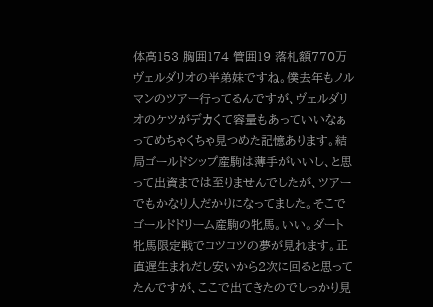体高153 胸囲174 管囲19 落札額770万
ヴェルダリオの半弟妹ですね。僕去年もノルマンのツアー行ってるんですが、ヴェルダリオのケツがデカくて容量もあっていいなぁってめちゃくちゃ見つめた記憶あります。結局ゴールドシップ産駒は薄手がいいし、と思って出資までは至りませんでしたが、ツアーでもかなり人だかりになってました。そこでゴールドドリーム産駒の牝馬。いい。ダート牝馬限定戦でコツコツの夢が見れます。正直遅生まれだし安いから2次に回ると思ってたんですが、ここで出てきたのでしっかり見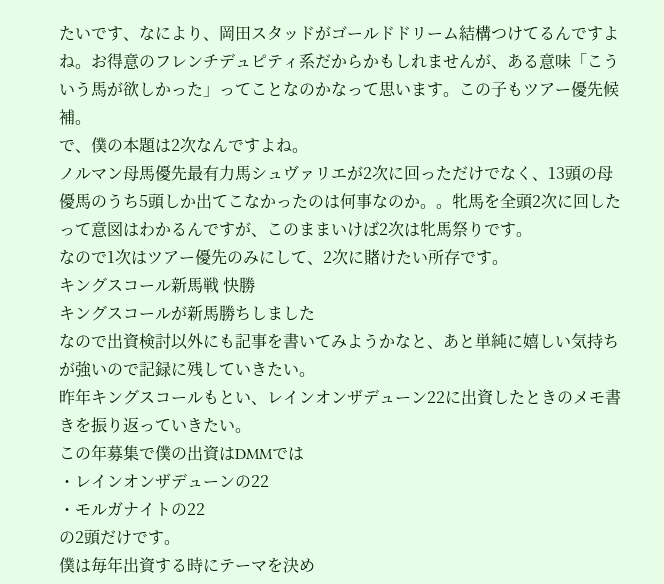たいです、なにより、岡田スタッドがゴールドドリーム結構つけてるんですよね。お得意のフレンチデュピティ系だからかもしれませんが、ある意味「こういう馬が欲しかった」ってことなのかなって思います。この子もツアー優先候補。
で、僕の本題は2次なんですよね。
ノルマン母馬優先最有力馬シュヴァリエが2次に回っただけでなく、13頭の母優馬のうち5頭しか出てこなかったのは何事なのか。。牝馬を全頭2次に回したって意図はわかるんですが、このままいけば2次は牝馬祭りです。
なので1次はツアー優先のみにして、2次に賭けたい所存です。
キングスコール新馬戦 快勝
キングスコールが新馬勝ちしました
なので出資検討以外にも記事を書いてみようかなと、あと単純に嬉しい気持ちが強いので記録に残していきたい。
昨年キングスコールもとい、レインオンザデューン22に出資したときのメモ書きを振り返っていきたい。
この年募集で僕の出資はDMMでは
・レインオンザデューンの22
・モルガナイトの22
の2頭だけです。
僕は毎年出資する時にテーマを決め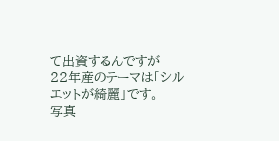て出資するんですが
22年産のテーマは「シルエットが綺麗」です。
写真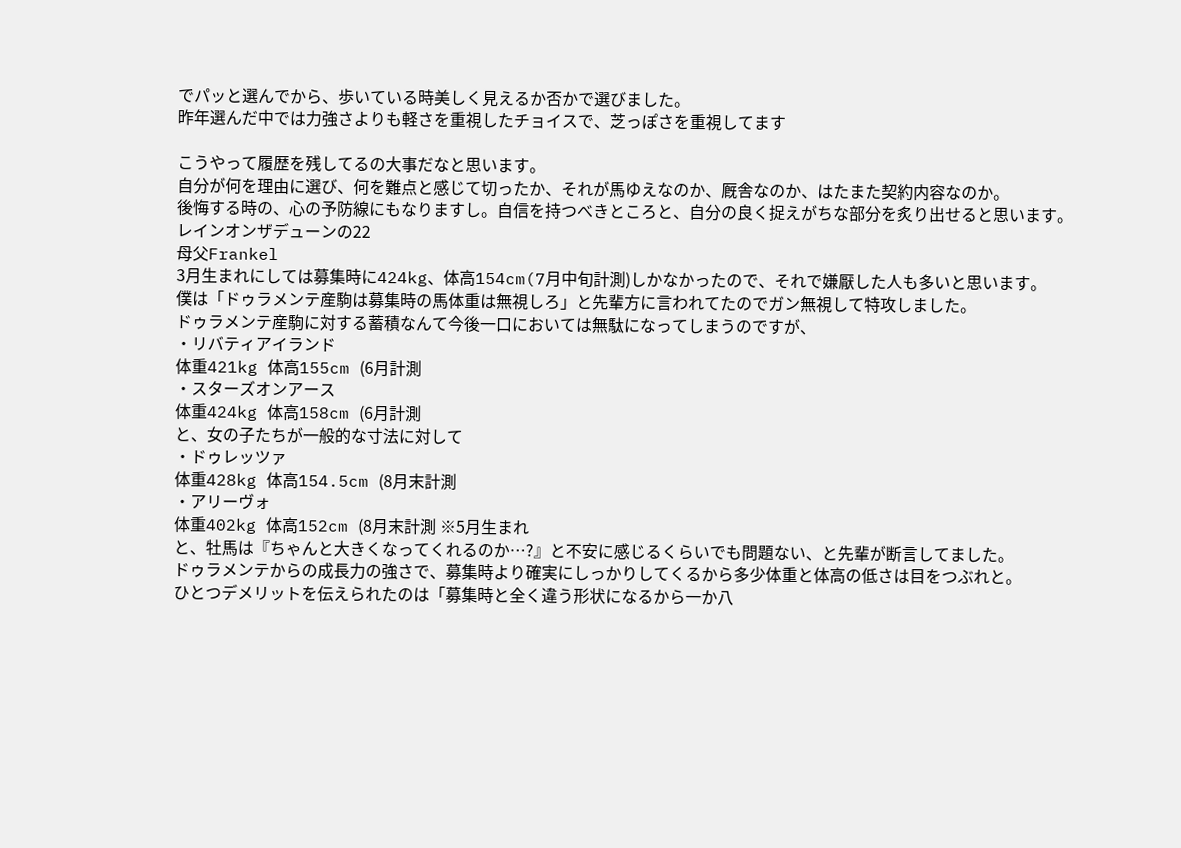でパッと選んでから、歩いている時美しく見えるか否かで選びました。
昨年選んだ中では力強さよりも軽さを重視したチョイスで、芝っぽさを重視してます

こうやって履歴を残してるの大事だなと思います。
自分が何を理由に選び、何を難点と感じて切ったか、それが馬ゆえなのか、厩舎なのか、はたまた契約内容なのか。
後悔する時の、心の予防線にもなりますし。自信を持つべきところと、自分の良く捉えがちな部分を炙り出せると思います。
レインオンザデューンの22
母父Frankel
3月生まれにしては募集時に424kg、体高154cm(7月中旬計測)しかなかったので、それで嫌厭した人も多いと思います。
僕は「ドゥラメンテ産駒は募集時の馬体重は無視しろ」と先輩方に言われてたのでガン無視して特攻しました。
ドゥラメンテ産駒に対する蓄積なんて今後一口においては無駄になってしまうのですが、
・リバティアイランド
体重421kg 体高155cm (6月計測
・スターズオンアース
体重424kg 体高158cm (6月計測
と、女の子たちが一般的な寸法に対して
・ドゥレッツァ
体重428kg 体高154.5cm (8月末計測
・アリーヴォ
体重402kg 体高152cm (8月末計測 ※5月生まれ
と、牡馬は『ちゃんと大きくなってくれるのか…?』と不安に感じるくらいでも問題ない、と先輩が断言してました。
ドゥラメンテからの成長力の強さで、募集時より確実にしっかりしてくるから多少体重と体高の低さは目をつぶれと。
ひとつデメリットを伝えられたのは「募集時と全く違う形状になるから一か八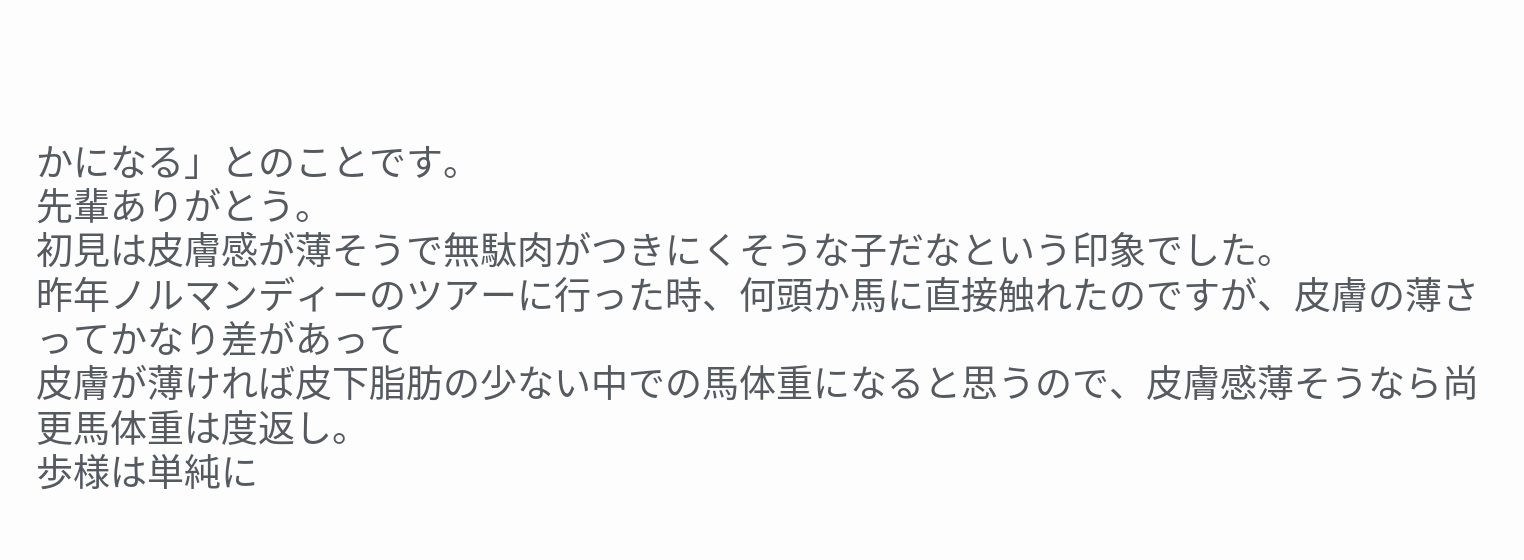かになる」とのことです。
先輩ありがとう。
初見は皮膚感が薄そうで無駄肉がつきにくそうな子だなという印象でした。
昨年ノルマンディーのツアーに行った時、何頭か馬に直接触れたのですが、皮膚の薄さってかなり差があって
皮膚が薄ければ皮下脂肪の少ない中での馬体重になると思うので、皮膚感薄そうなら尚更馬体重は度返し。
歩様は単純に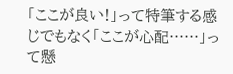「ここが良い!」って特筆する感じでもなく「ここが心配……」って懸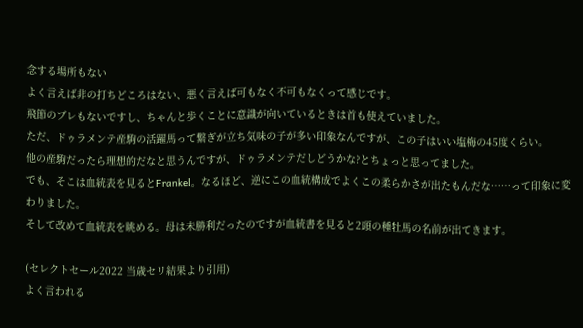念する場所もない
よく言えば非の打ちどころはない、悪く言えば可もなく不可もなくって感じです。
飛節のブレもないですし、ちゃんと歩くことに意識が向いているときは首も使えていました。
ただ、ドゥラメンテ産駒の活躍馬って繋ぎが立ち気味の子が多い印象なんですが、この子はいい塩梅の45度くらい。
他の産駒だったら理想的だなと思うんですが、ドゥラメンテだしどうかな?とちょっと思ってました。
でも、そこは血統表を見るとFrankel。なるほど、逆にこの血統構成でよくこの柔らかさが出たもんだな……って印象に変わりました。
そして改めて血統表を眺める。母は未勝利だったのですが血統書を見ると2頭の種牡馬の名前が出てきます。

(セレクトセール2022 当歳セリ結果より引用)
よく言われる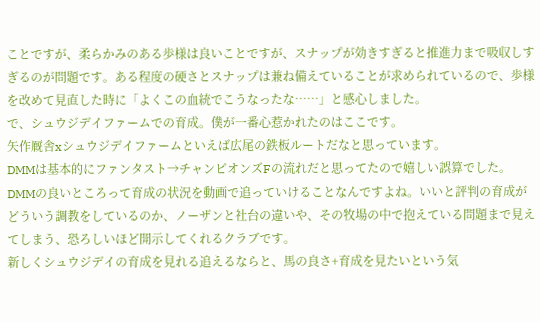ことですが、柔らかみのある歩様は良いことですが、スナップが効きすぎると推進力まで吸収しすぎるのが問題です。ある程度の硬さとスナップは兼ね備えていることが求められているので、歩様を改めて見直した時に「よくこの血統でこうなったな……」と感心しました。
で、シュウジデイファームでの育成。僕が一番心惹かれたのはここです。
矢作厩舎xシュウジデイファームといえば広尾の鉄板ルートだなと思っています。
DMMは基本的にファンタスト→チャンピオンズFの流れだと思ってたので嬉しい誤算でした。
DMMの良いところって育成の状況を動画で追っていけることなんですよね。いいと評判の育成がどういう調教をしているのか、ノーザンと社台の違いや、その牧場の中で抱えている問題まで見えてしまう、恐ろしいほど開示してくれるクラブです。
新しくシュウジデイの育成を見れる追えるならと、馬の良さ+育成を見たいという気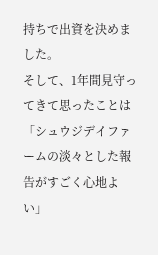持ちで出資を決めました。
そして、1年間見守ってきて思ったことは
「シュウジデイファームの淡々とした報告がすごく心地よい」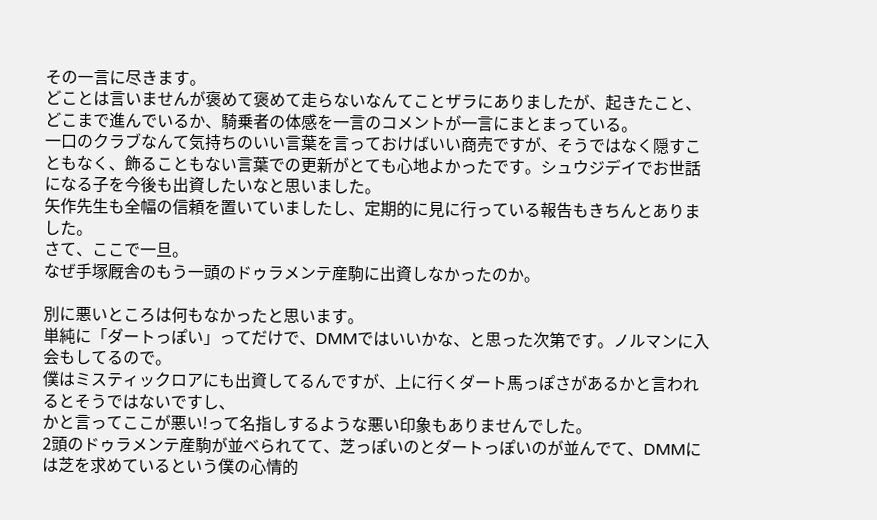その一言に尽きます。
どことは言いませんが褒めて褒めて走らないなんてことザラにありましたが、起きたこと、どこまで進んでいるか、騎乗者の体感を一言のコメントが一言にまとまっている。
一口のクラブなんて気持ちのいい言葉を言っておけばいい商売ですが、そうではなく隠すこともなく、飾ることもない言葉での更新がとても心地よかったです。シュウジデイでお世話になる子を今後も出資したいなと思いました。
矢作先生も全幅の信頼を置いていましたし、定期的に見に行っている報告もきちんとありました。
さて、ここで一旦。
なぜ手塚厩舎のもう一頭のドゥラメンテ産駒に出資しなかったのか。

別に悪いところは何もなかったと思います。
単純に「ダートっぽい」ってだけで、DMMではいいかな、と思った次第です。ノルマンに入会もしてるので。
僕はミスティックロアにも出資してるんですが、上に行くダート馬っぽさがあるかと言われるとそうではないですし、
かと言ってここが悪い!って名指しするような悪い印象もありませんでした。
2頭のドゥラメンテ産駒が並べられてて、芝っぽいのとダートっぽいのが並んでて、DMMには芝を求めているという僕の心情的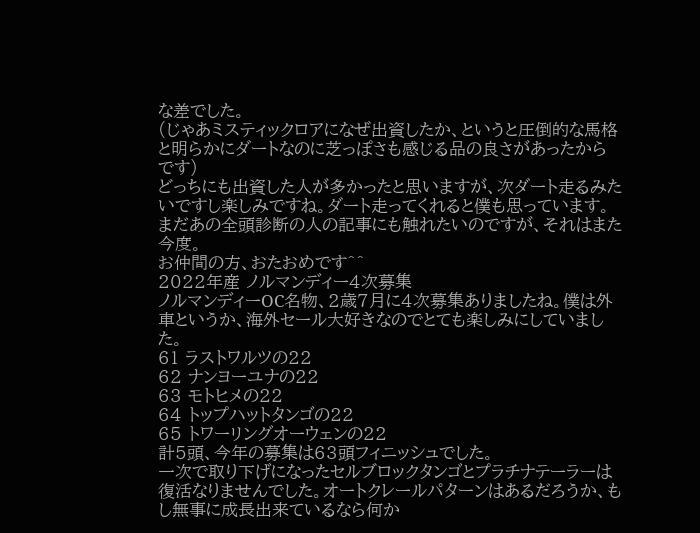な差でした。
(じゃあミスティックロアになぜ出資したか、というと圧倒的な馬格と明らかにダートなのに芝っぽさも感じる品の良さがあったからです)
どっちにも出資した人が多かったと思いますが、次ダート走るみたいですし楽しみですね。ダート走ってくれると僕も思っています。
まだあの全頭診断の人の記事にも触れたいのですが、それはまた今度。
お仲間の方、おたおめです^^
2022年産 ノルマンディー4次募集
ノルマンディーOC名物、2歳7月に4次募集ありましたね。僕は外車というか、海外セール大好きなのでとても楽しみにしていました。
61 ラストワルツの22
62 ナンヨーユナの22
63 モトヒメの22
64 トップハットタンゴの22
65 トワーリングオーウェンの22
計5頭、今年の募集は63頭フィニッシュでした。
一次で取り下げになったセルブロックタンゴとプラチナテーラーは復活なりませんでした。オートクレールパターンはあるだろうか、もし無事に成長出来ているなら何か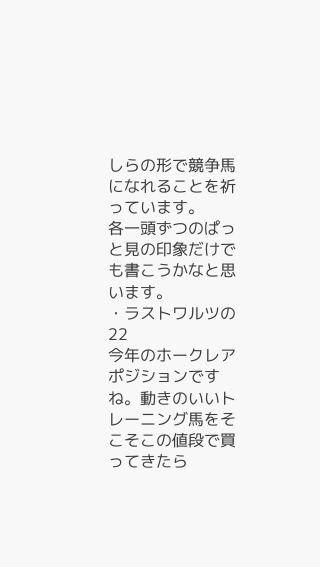しらの形で競争馬になれることを祈っています。
各一頭ずつのぱっと見の印象だけでも書こうかなと思います。
・ラストワルツの22
今年のホークレアポジションですね。動きのいいトレーニング馬をそこそこの値段で買ってきたら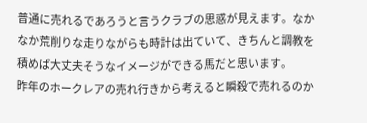普通に売れるであろうと言うクラブの思惑が見えます。なかなか荒削りな走りながらも時計は出ていて、きちんと調教を積めば大丈夫そうなイメージができる馬だと思います。
昨年のホークレアの売れ行きから考えると瞬殺で売れるのか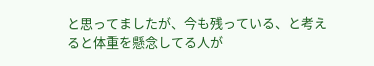と思ってましたが、今も残っている、と考えると体重を懸念してる人が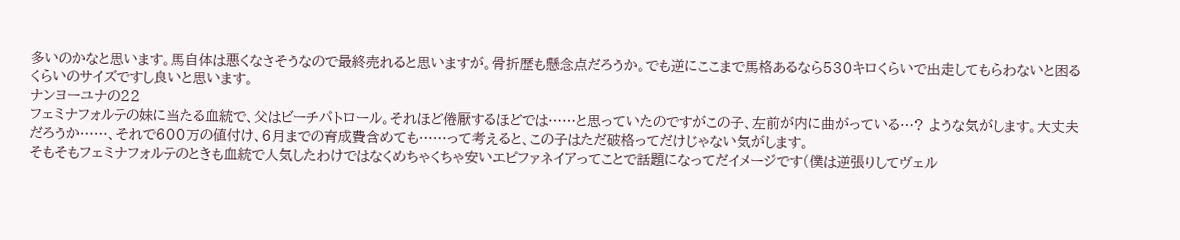多いのかなと思います。馬自体は悪くなさそうなので最終売れると思いますが。骨折歴も懸念点だろうか。でも逆にここまで馬格あるなら530キロくらいで出走してもらわないと困るくらいのサイズですし良いと思います。
ナンヨーユナの22
フェミナフォルテの妹に当たる血統で、父はビーチパトロール。それほど倦厭するほどでは……と思っていたのですがこの子、左前が内に曲がっている…? ような気がします。大丈夫だろうか……、それで600万の値付け、6月までの育成費含めても……って考えると、この子はただ破格ってだけじゃない気がします。
そもそもフェミナフォルテのときも血統で人気したわけではなくめちゃくちゃ安いエピファネイアってことで話題になってだイメージです(僕は逆張りしてヴェル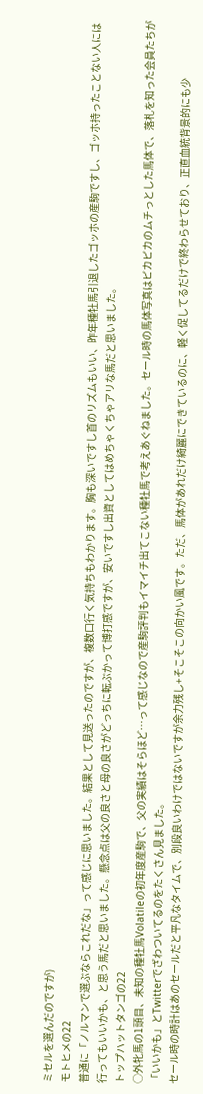ミセルを選んだのですが)
モトヒメの22
普通に「ノルマンで選ぶならこれだな」って感じに思いました。結果として見送ったのですが、複数口行く気持ちもわかります。胸も深いですし首のリズムもいい、昨年種牡馬引退したゴッホの産駒ですし、ゴッホ持ったことない人には行ってもいいかも、と思う馬だと思いました。懸念点は父の良さと母の良さがどっちに転ぶかって博打感ですが、安いですし出資としてはめちゃくちゃアリな馬だと思いました。
トップハットタンゴの22
○外牝馬の1頭目、未知の種牡馬Volatileの初年度産駒で、父の実績はそらほど…って感じなので産駒評判もイマイチ出てこない種牡馬で考えあぐねました。セール時の馬体写真はピカピカのムチっとした馬体で、落札を知った会員たちが「いいかも」とTwitterでざわついてるのをたくさん見ました。
セール時の時計はあのセールだと平凡なタイムで、別段良いわけではないですが余力残し+そこそこの向かい風です。ただ、馬体があれだけ綺麗にできているのに、軽く促してるだけで終わらせており、正直血統背景的にも少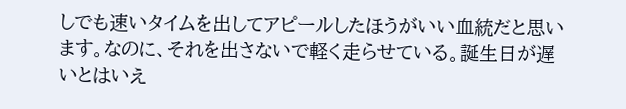しでも速いタイムを出してアピールしたほうがいい血統だと思います。なのに、それを出さないで軽く走らせている。誕生日が遅いとはいえ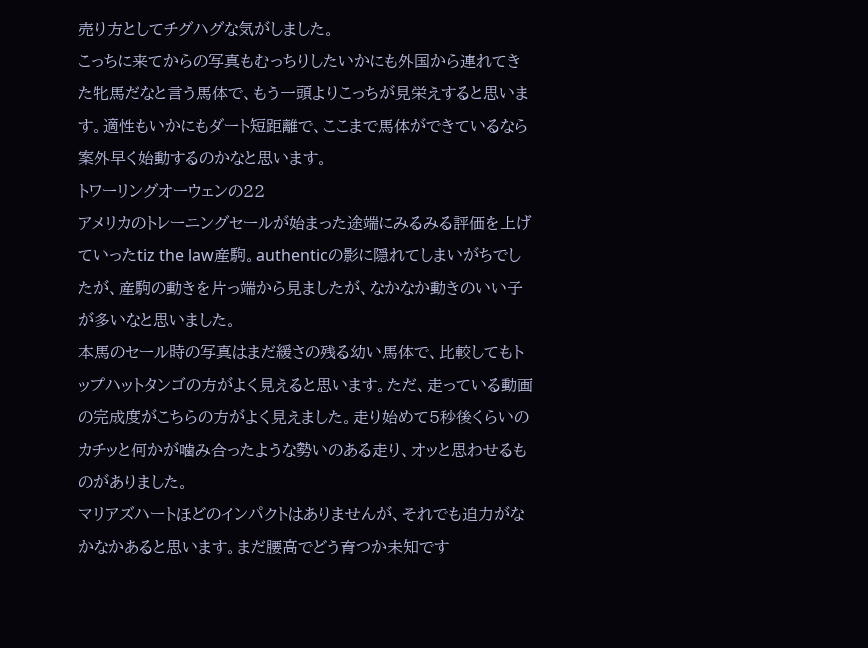売り方としてチグハグな気がしました。
こっちに来てからの写真もむっちりしたいかにも外国から連れてきた牝馬だなと言う馬体で、もう一頭よりこっちが見栄えすると思います。適性もいかにもダート短距離で、ここまで馬体ができているなら案外早く始動するのかなと思います。
トワーリングオーウェンの22
アメリカのトレーニングセールが始まった途端にみるみる評価を上げていったtiz the law産駒。authenticの影に隠れてしまいがちでしたが、産駒の動きを片っ端から見ましたが、なかなか動きのいい子が多いなと思いました。
本馬のセール時の写真はまだ緩さの残る幼い馬体で、比較してもトップハットタンゴの方がよく見えると思います。ただ、走っている動画の完成度がこちらの方がよく見えました。走り始めて5秒後くらいのカチッと何かが噛み合ったような勢いのある走り、オッと思わせるものがありました。
マリアズハートほどのインパクトはありませんが、それでも迫力がなかなかあると思います。まだ腰高でどう育つか未知です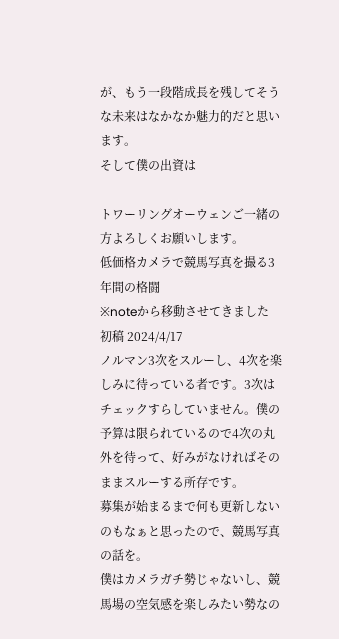が、もう一段階成長を残してそうな未来はなかなか魅力的だと思います。
そして僕の出資は

トワーリングオーウェンご一緒の方よろしくお願いします。
低価格カメラで競馬写真を撮る3年間の格闘
※noteから移動させてきました
初稿 2024/4/17
ノルマン3次をスルーし、4次を楽しみに待っている者です。3次はチェックすらしていません。僕の予算は限られているので4次の丸外を待って、好みがなければそのままスルーする所存です。
募集が始まるまで何も更新しないのもなぁと思ったので、競馬写真の話を。
僕はカメラガチ勢じゃないし、競馬場の空気感を楽しみたい勢なの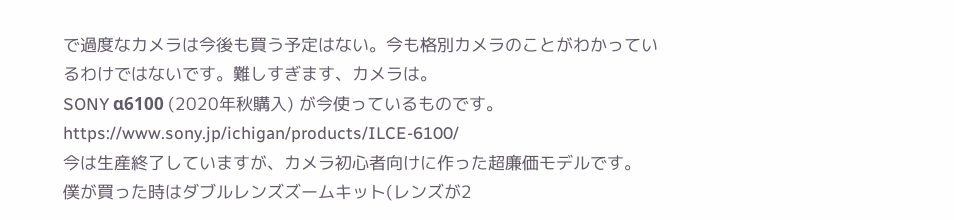で過度なカメラは今後も買う予定はない。今も格別カメラのことがわかっているわけではないです。難しすぎます、カメラは。
SONY α6100 (2020年秋購入) が今使っているものです。
https://www.sony.jp/ichigan/products/ILCE-6100/
今は生産終了していますが、カメラ初心者向けに作った超廉価モデルです。
僕が買った時はダブルレンズズームキット(レンズが2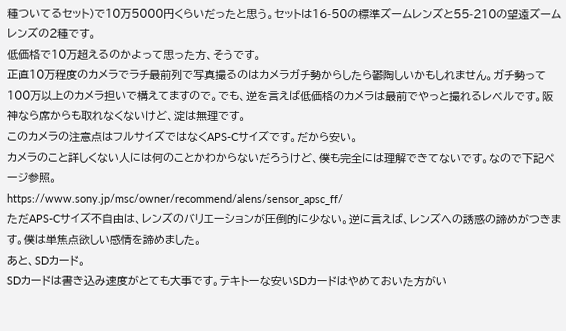種ついてるセット)で10万5000円くらいだったと思う。セットは16-50の標準ズームレンズと55-210の望遠ズームレンズの2種です。
低価格で10万超えるのかよって思った方、そうです。
正直10万程度のカメラでラチ最前列で写真撮るのはカメラガチ勢からしたら鬱陶しいかもしれません。ガチ勢って100万以上のカメラ担いで構えてますので。でも、逆を言えば低価格のカメラは最前でやっと撮れるレベルです。阪神なら席からも取れなくないけど、淀は無理です。
このカメラの注意点はフルサイズではなくAPS-Cサイズです。だから安い。
カメラのこと詳しくない人には何のことかわからないだろうけど、僕も完全には理解できてないです。なので下記ページ参照。
https://www.sony.jp/msc/owner/recommend/alens/sensor_apsc_ff/
ただAPS-Cサイズ不自由は、レンズのバリエーションが圧倒的に少ない。逆に言えば、レンズへの誘惑の諦めがつきます。僕は単焦点欲しい感情を諦めました。
あと、SDカード。
SDカードは書き込み速度がとても大事です。テキトーな安いSDカードはやめておいた方がい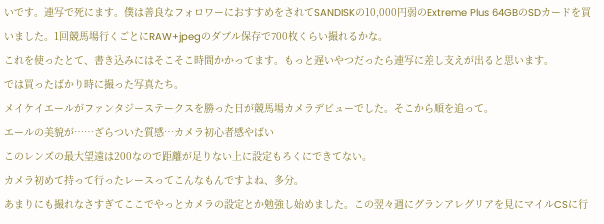いです。連写で死にます。僕は善良なフォロワーにおすすめをされてSANDISKの10,000円弱のExtreme Plus 64GBのSDカードを買いました。1回競馬場行くごとにRAW+jpegのダブル保存で700枚くらい撮れるかな。
これを使ったとて、書き込みにはそこそこ時間かかってます。もっと遅いやつだったら連写に差し支えが出ると思います。
では買ったばかり時に撮った写真たち。
メイケイエールがファンタジーステークスを勝った日が競馬場カメラデビューでした。そこから順を追って。
エールの美貌が……ざらついた質感…カメラ初心者感やばい
このレンズの最大望遠は200なので距離が足りない上に設定もろくにできてない。
カメラ初めて持って行ったレースってこんなもんですよね、多分。
あまりにも撮れなさすぎてここでやっとカメラの設定とか勉強し始めました。この翌々週にグランアレグリアを見にマイルCSに行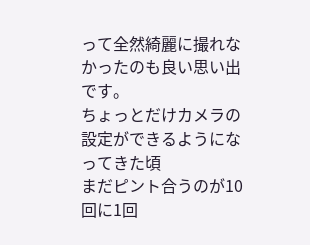って全然綺麗に撮れなかったのも良い思い出です。
ちょっとだけカメラの設定ができるようになってきた頃
まだピント合うのが10回に1回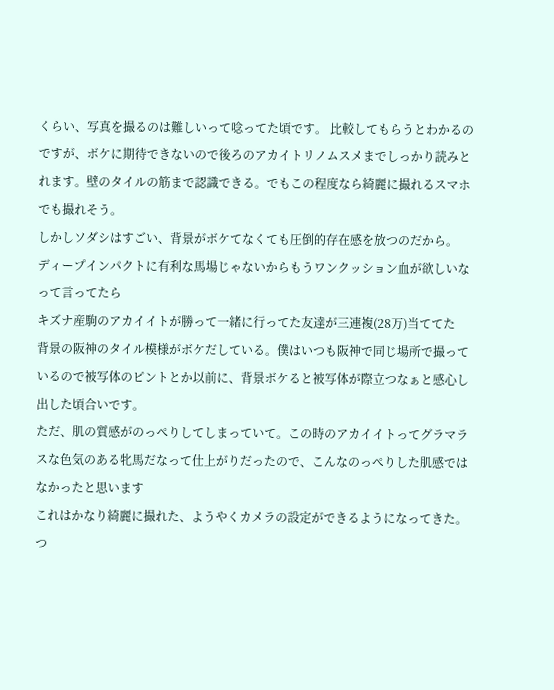くらい、写真を撮るのは難しいって唸ってた頃です。 比較してもらうとわかるのですが、ボケに期待できないので後ろのアカイトリノムスメまでしっかり読みとれます。壁のタイルの筋まで認識できる。でもこの程度なら綺麗に撮れるスマホでも撮れそう。
しかしソダシはすごい、背景がボケてなくても圧倒的存在感を放つのだから。
ディープインパクトに有利な馬場じゃないからもうワンクッション血が欲しいなって言ってたら
キズナ産駒のアカイイトが勝って一緒に行ってた友達が三連複(28万)当ててた
背景の阪神のタイル模様がボケだしている。僕はいつも阪神で同じ場所で撮っているので被写体のピントとか以前に、背景ボケると被写体が際立つなぁと感心し出した頃合いです。
ただ、肌の質感がのっぺりしてしまっていて。この時のアカイイトってグラマラスな色気のある牝馬だなって仕上がりだったので、こんなのっぺりした肌感ではなかったと思います
これはかなり綺麗に撮れた、ようやくカメラの設定ができるようになってきた。
つ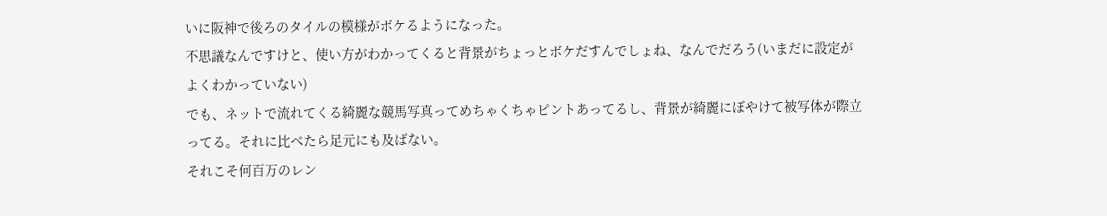いに阪神で後ろのタイルの模様がボケるようになった。
不思議なんですけと、使い方がわかってくると背景がちょっとボケだすんでしょね、なんでだろう(いまだに設定がよくわかっていない)
でも、ネットで流れてくる綺麗な競馬写真ってめちゃくちゃピントあってるし、背景が綺麗にぼやけて被写体が際立ってる。それに比べたら足元にも及ばない。
それこそ何百万のレン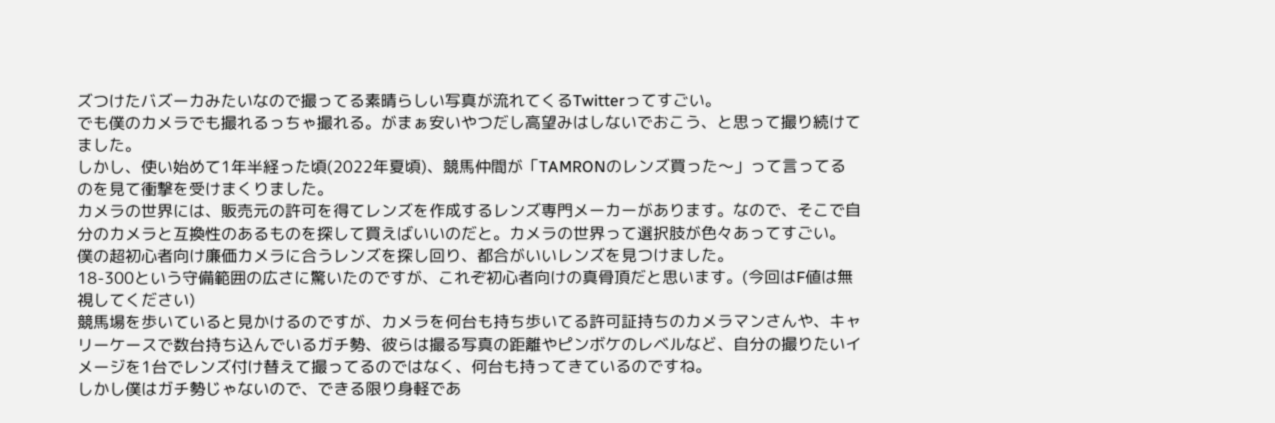ズつけたバズーカみたいなので撮ってる素晴らしい写真が流れてくるTwitterってすごい。
でも僕のカメラでも撮れるっちゃ撮れる。がまぁ安いやつだし高望みはしないでおこう、と思って撮り続けてました。
しかし、使い始めて1年半経った頃(2022年夏頃)、競馬仲間が「TAMRONのレンズ買った〜」って言ってるのを見て衝撃を受けまくりました。
カメラの世界には、販売元の許可を得てレンズを作成するレンズ専門メーカーがあります。なので、そこで自分のカメラと互換性のあるものを探して買えばいいのだと。カメラの世界って選択肢が色々あってすごい。
僕の超初心者向け廉価カメラに合うレンズを探し回り、都合がいいレンズを見つけました。
18-300という守備範囲の広さに驚いたのですが、これぞ初心者向けの真骨頂だと思います。(今回はF値は無視してください)
競馬場を歩いていると見かけるのですが、カメラを何台も持ち歩いてる許可証持ちのカメラマンさんや、キャリーケースで数台持ち込んでいるガチ勢、彼らは撮る写真の距離やピンボケのレベルなど、自分の撮りたいイメージを1台でレンズ付け替えて撮ってるのではなく、何台も持ってきているのですね。
しかし僕はガチ勢じゃないので、できる限り身軽であ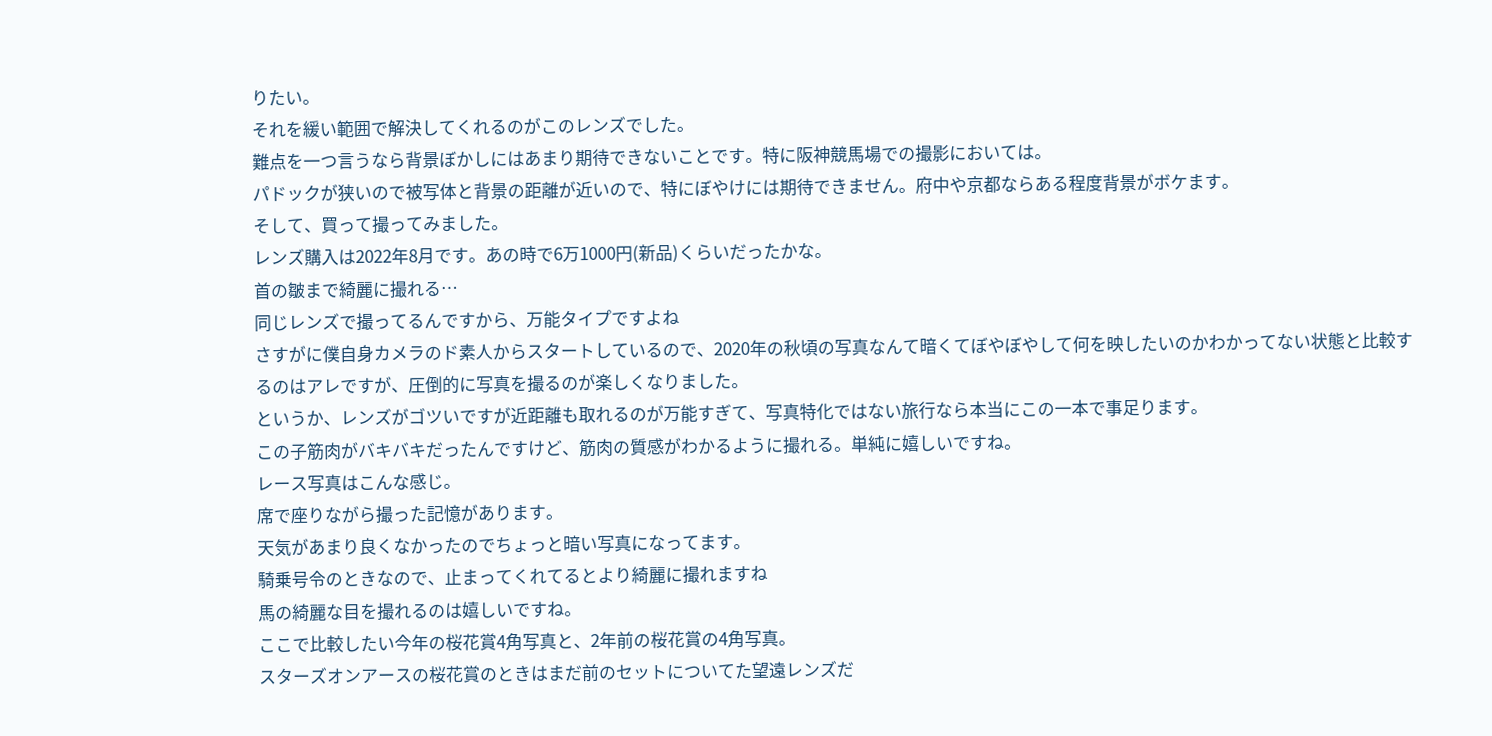りたい。
それを緩い範囲で解決してくれるのがこのレンズでした。
難点を一つ言うなら背景ぼかしにはあまり期待できないことです。特に阪神競馬場での撮影においては。
パドックが狭いので被写体と背景の距離が近いので、特にぼやけには期待できません。府中や京都ならある程度背景がボケます。
そして、買って撮ってみました。
レンズ購入は2022年8月です。あの時で6万1000円(新品)くらいだったかな。
首の皺まで綺麗に撮れる…
同じレンズで撮ってるんですから、万能タイプですよね
さすがに僕自身カメラのド素人からスタートしているので、2020年の秋頃の写真なんて暗くてぼやぼやして何を映したいのかわかってない状態と比較するのはアレですが、圧倒的に写真を撮るのが楽しくなりました。
というか、レンズがゴツいですが近距離も取れるのが万能すぎて、写真特化ではない旅行なら本当にこの一本で事足ります。
この子筋肉がバキバキだったんですけど、筋肉の質感がわかるように撮れる。単純に嬉しいですね。
レース写真はこんな感じ。
席で座りながら撮った記憶があります。
天気があまり良くなかったのでちょっと暗い写真になってます。
騎乗号令のときなので、止まってくれてるとより綺麗に撮れますね
馬の綺麗な目を撮れるのは嬉しいですね。
ここで比較したい今年の桜花賞4角写真と、2年前の桜花賞の4角写真。
スターズオンアースの桜花賞のときはまだ前のセットについてた望遠レンズだ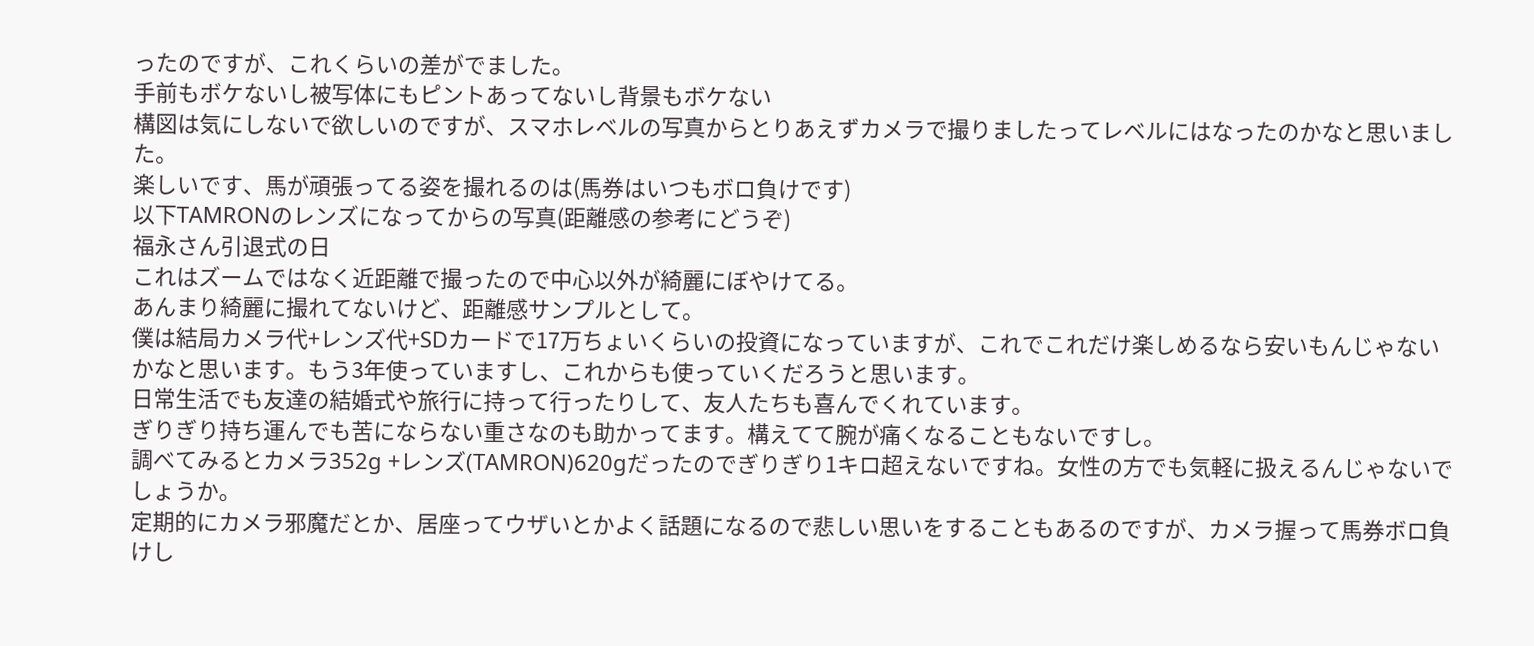ったのですが、これくらいの差がでました。
手前もボケないし被写体にもピントあってないし背景もボケない
構図は気にしないで欲しいのですが、スマホレベルの写真からとりあえずカメラで撮りましたってレベルにはなったのかなと思いました。
楽しいです、馬が頑張ってる姿を撮れるのは(馬券はいつもボロ負けです)
以下TAMRONのレンズになってからの写真(距離感の参考にどうぞ)
福永さん引退式の日
これはズームではなく近距離で撮ったので中心以外が綺麗にぼやけてる。
あんまり綺麗に撮れてないけど、距離感サンプルとして。
僕は結局カメラ代+レンズ代+SDカードで17万ちょいくらいの投資になっていますが、これでこれだけ楽しめるなら安いもんじゃないかなと思います。もう3年使っていますし、これからも使っていくだろうと思います。
日常生活でも友達の結婚式や旅行に持って行ったりして、友人たちも喜んでくれています。
ぎりぎり持ち運んでも苦にならない重さなのも助かってます。構えてて腕が痛くなることもないですし。
調べてみるとカメラ352g +レンズ(TAMRON)620gだったのでぎりぎり1キロ超えないですね。女性の方でも気軽に扱えるんじゃないでしょうか。
定期的にカメラ邪魔だとか、居座ってウザいとかよく話題になるので悲しい思いをすることもあるのですが、カメラ握って馬券ボロ負けし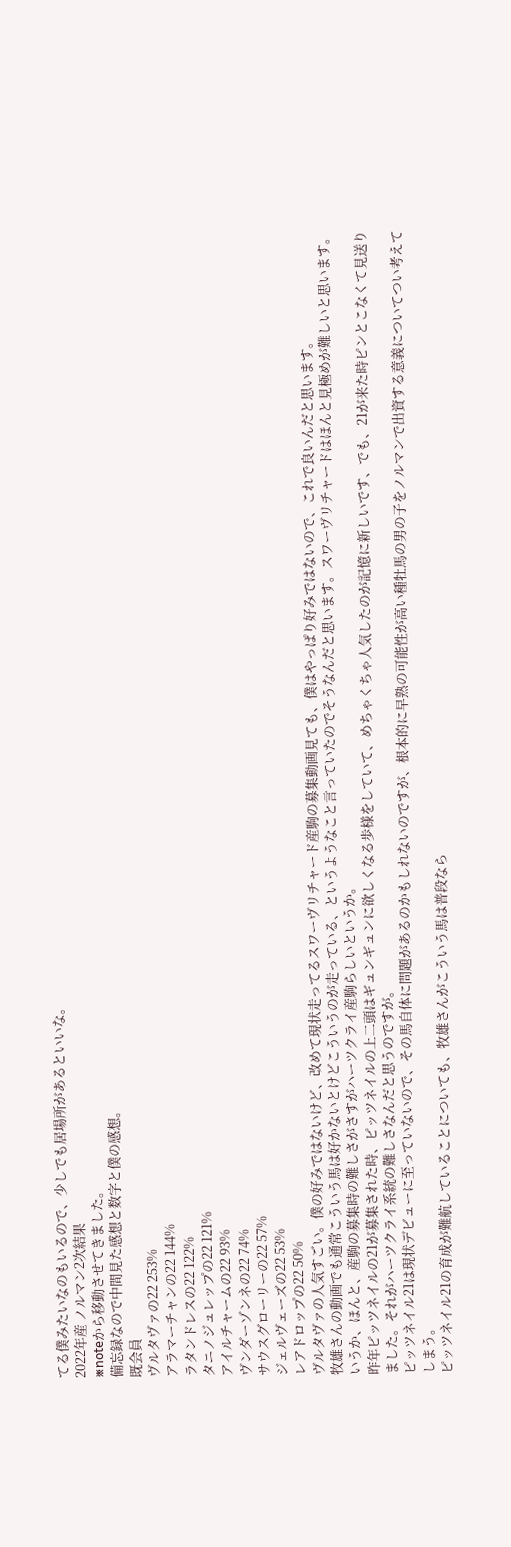てる僕みたいなのもいるので、少しでも居場所があるといいな。
2022年産 ノルマン2次結果
※noteから移動させてきました。
備忘録なので中間見た感想と数字と僕の感想。
既会員
ヴルタヴァの22 253%
アラマーチャンの22 144%
ラタンドレスの22 122%
タニノジュレップの22 121%
アイルチャームの22 93%
ヴンダーゾンネの22 74%
サウスグローリーの22 57%
ジェルヴェーズの22 53%
レアドロップの22 50%
ヴルタヴァの人気すごい。僕の好みではないけど、改めて現状走ってるスワーヴリチャード産駒の募集動画見ても、僕はやっぱり好みではないので、これで良いんだと思います。
牧雄さんの動画でも通常こういう馬は好かないとけどこういうのが走っている、というようなこと言っていたのでそうなんだと思います。スワーヴリチャードはほんと見極めが難しいと思います。いうか、ほんと、産駒の募集時の難しさがさすがハーツクライ産駒らしいというか。
昨年ピッツネイルの21が募集された時、ピッツネイルの上二頭はギュンギュンに欲しくなる歩様をしていて、めちゃくちゃ人気したのが記憶に新しいです、でも、21が来た時ピンとこなくて見送りました。それがハーツクライ系統の難しさなんだと思うのですが。
ピッツネイル21は現状デビューに至っていないので、その馬自体に問題があるのかもしれないのですが、根本的に早熟の可能性が高い種牡馬の男の子をノルマンで出資する意義についてつい考えてしまう。
ピッツネイル21の育成が難航していることについても、牧雄さんがこういう馬は普段なら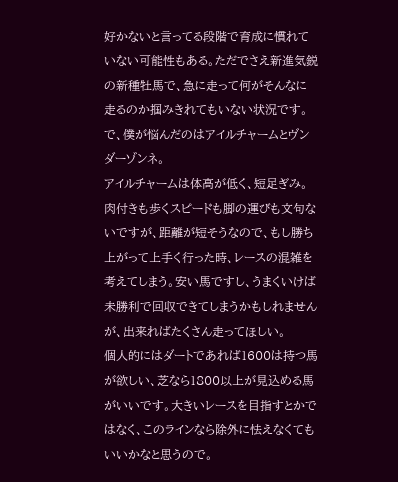好かないと言ってる段階で育成に慣れていない可能性もある。ただでさえ新進気鋭の新種牡馬で、急に走って何がそんなに走るのか掴みきれてもいない状況です。
で、僕が悩んだのはアイルチャームとヴンダーゾンネ。
アイルチャームは体高が低く、短足ぎみ。肉付きも歩くスピードも脚の運びも文句ないですが、距離が短そうなので、もし勝ち上がって上手く行った時、レースの混雑を考えてしまう。安い馬ですし、うまくいけば未勝利で回収できてしまうかもしれませんが、出来ればたくさん走ってほしい。
個人的にはダートであれば1600は持つ馬が欲しい、芝なら1800以上が見込める馬がいいです。大きいレースを目指すとかではなく、このラインなら除外に怯えなくてもいいかなと思うので。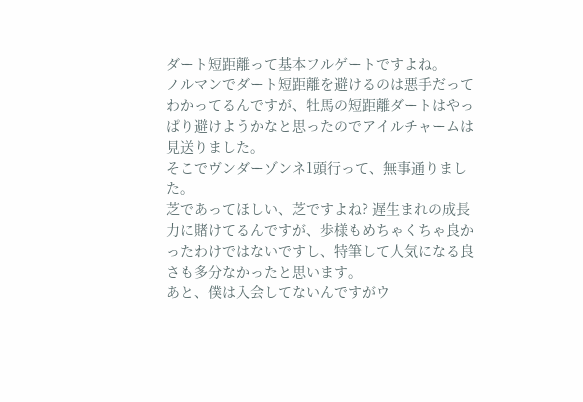ダート短距離って基本フルゲートですよね。
ノルマンでダート短距離を避けるのは悪手だってわかってるんですが、牡馬の短距離ダートはやっぱり避けようかなと思ったのでアイルチャームは見送りました。
そこでヴンダーゾンネ1頭行って、無事通りました。
芝であってほしい、芝ですよね? 遅生まれの成長力に賭けてるんですが、歩様もめちゃくちゃ良かったわけではないですし、特筆して人気になる良さも多分なかったと思います。
あと、僕は入会してないんですがウ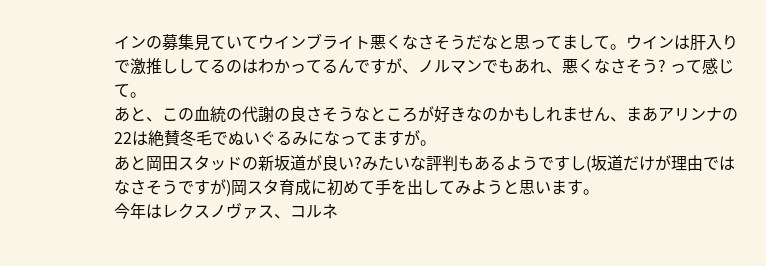インの募集見ていてウインブライト悪くなさそうだなと思ってまして。ウインは肝入りで激推ししてるのはわかってるんですが、ノルマンでもあれ、悪くなさそう? って感じて。
あと、この血統の代謝の良さそうなところが好きなのかもしれません、まあアリンナの22は絶賛冬毛でぬいぐるみになってますが。
あと岡田スタッドの新坂道が良い?みたいな評判もあるようですし(坂道だけが理由ではなさそうですが)岡スタ育成に初めて手を出してみようと思います。
今年はレクスノヴァス、コルネ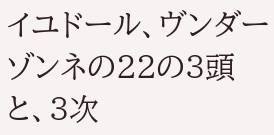イユドール、ヴンダーゾンネの22の3頭と、3次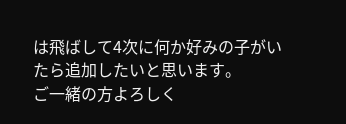は飛ばして4次に何か好みの子がいたら追加したいと思います。
ご一緒の方よろしく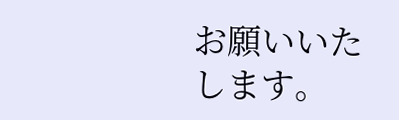お願いいたします。